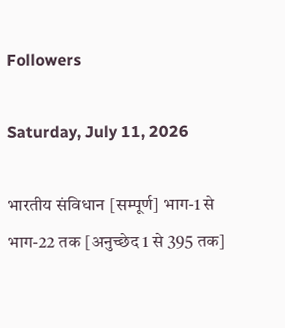Followers

Saturday, July 11, 2026

भारतीय संविधान [सम्पूर्ण] भाग-1 से भाग-22 तक [अनुच्छेद 1 से 395 तक]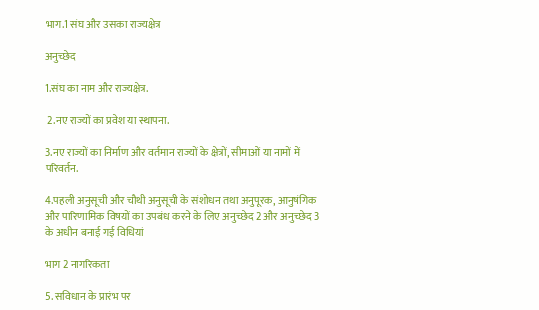भाग.1 संघ और उसका राज्यक्षेत्र

अनुच्छेद

1.संघ का नाम और राज्यक्षेत्र.

 2.नए राज्यों का प्रवेश या स्थापना.

3.नए राज्यों का निर्माण और वर्तमान राज्यों के क्षेत्रों, सीमाओं या नामों में परिवर्तन.

4.पहली अनुसूची और चौथी अनुसूची के संशोधन तथा अनुपूरक, आनुषंगिक और पारिणामिक विषयों का उपबंध करने के लिए अनुच्छेद 2 और अनुच्छेद 3 के अधीन बनाई गई विधियां

भाग 2 नागरिकता

5. सविधान के प्रारंभ पर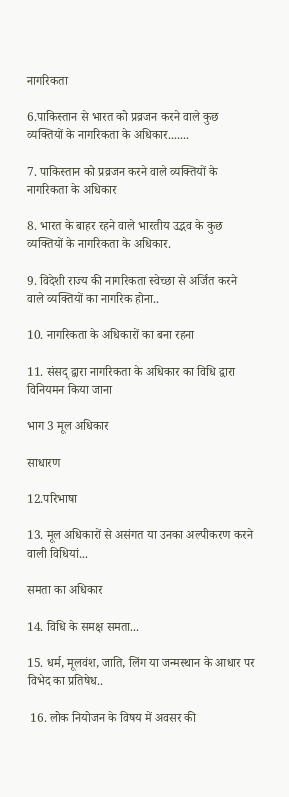नागरिकता

6.पाकिस्तान से भारत को प्रव्रजन करने वाले कुछ व्यक्तियों के नागरिकता के अधिकार.......

7. पाकिस्तान को प्रव्रजन करने वाले व्यक्तियों के नागरिकता के अधिकार

8. भारत के बाहर रहने वाले भारतीय उद्भव के कुछ व्यक्तियों के नागरिकता के अधिकार.

9. विदेशी राज्य की नागरिकता स्वेच्छा से अर्जित करने वाले व्यक्तियों का नागरिक होना..

10. नागरिकता के अधिकारों का बना रहना

11. संसद् द्वारा नागरिकता के अधिकार का विधि द्वारा विनियमन किया जाना

भाग 3 मूल अधिकार

साधारण

12.परिभाषा

13. मूल अधिकारों से असंगत या उनका अल्पीकरण करने वाली विधियां...

समता का अधिकार

14. विधि के समक्ष समता...

15. धर्म, मूलवंश, जाति, लिंग या जन्मस्थान के आधार पर विभेद का प्रतिषेध..

 16. लोक नियोजन के विषय में अवसर की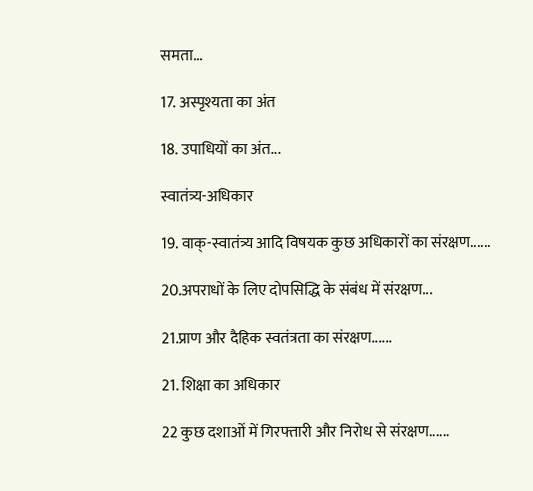समता...

17. अस्पृश्यता का अंत

18. उपाधियों का अंत...

स्वातंत्र्य-अधिकार

19. वाक्-स्वातंत्र्य आदि विषयक कुछ अधिकारों का संरक्षण......

20.अपराधों के लिए दोपसिद्धि के संबंध में संरक्षण...

21.प्राण और दैहिक स्वतंत्रता का संरक्षण......

21. शिक्षा का अधिकार

22 कुछ दशाओं में गिरफ्तारी और निरोध से संरक्षण......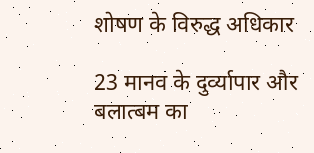शोषण के विरुद्ध अधिकार

23 मानव के दुर्व्यापार और बलात्बम का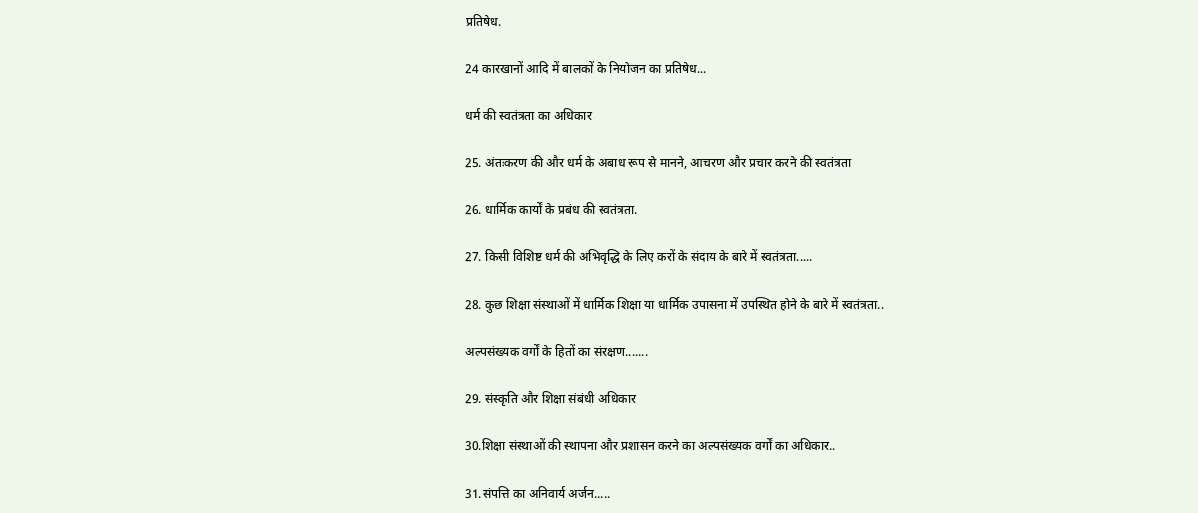प्रतिषेध.

24 कारखानों आदि में बालकों के नियोजन का प्रतिषेध...

धर्म की स्वतंत्रता का अधिकार

25. अंतःकरण की और धर्म के अबाध रूप से मानने, आचरण और प्रचार करने की स्वतंत्रता

26. धार्मिक कार्यों के प्रबंध की स्वतंत्रता.

27. किसी विशिष्ट धर्म की अभिवृद्धि के लिए करों के संदाय के बारे में स्वतंत्रता.....

28. कुछ शिक्षा संस्थाओं में धार्मिक शिक्षा या धार्मिक उपासना में उपस्थित होने के बारे में स्वतंत्रता..

अल्पसंख्यक वर्गों के हितों का संरक्षण.......

29. संस्कृति और शिक्षा संबंधी अधिकार

30.शिक्षा संस्थाओं की स्थापना और प्रशासन करने का अल्पसंख्यक वर्गों का अधिकार..

31.संपत्ति का अनिवार्य अर्जन.....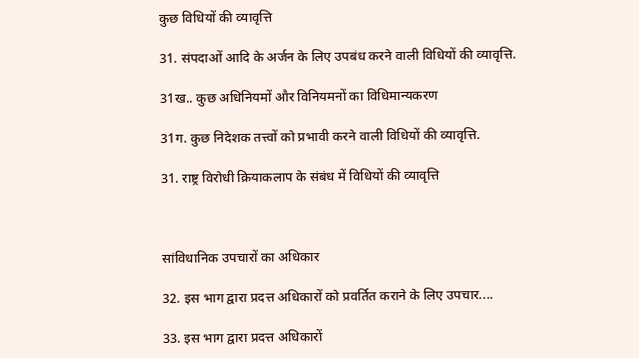कुछ विधियों की व्यावृत्ति

31. संपदाओं आदि के अर्जन के लिए उपबंध करने वाली विधियों की व्यावृत्ति.

31ख.. कुछ अधिनियमों और विनियमनों का विधिमान्यकरण

31ग. कुछ निदेशक तत्त्वों को प्रभावी करने वाली विधियों की व्यावृत्ति.

31. राष्ट्र विरोधी क्रियाकलाप के संबंध में विधियों की व्यावृत्ति



सांविधानिक उपचारों का अधिकार

32. इस भाग द्वारा प्रदत्त अधिकारों को प्रवर्तित कराने के लिए उपचार....

33. इस भाग द्वारा प्रदत्त अधिकारों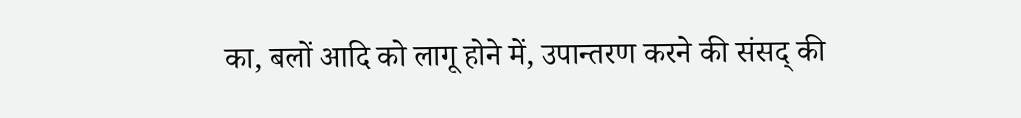का, बलों आदि को लागू होने में, उपान्तरण करने की संसद् की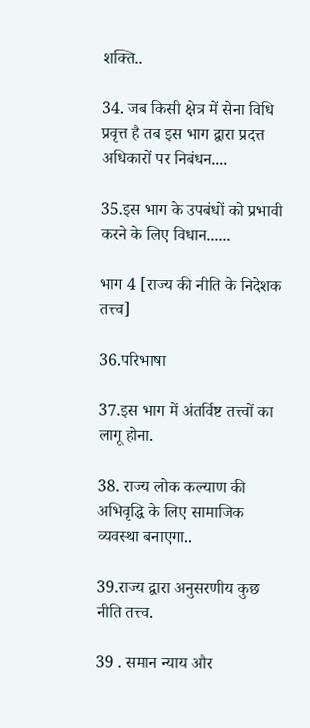शक्ति..

34. जब किसी क्षेत्र में सेना विधि प्रवृत्त है तब इस भाग द्वारा प्रदत्त अधिकारों पर निबंधन....

35.इस भाग के उपबंधों को प्रभावी करने के लिए विधान......

भाग 4 [राज्य की नीति के निदेशक तत्त्व]

36.परिभाषा

37.इस भाग में अंतर्विष्ट तत्त्वों का लागू होना.

38. राज्य लोक कल्याण की अभिवृद्धि के लिए सामाजिक व्यवस्था बनाएगा..

39.राज्य द्वारा अनुसरणीय कुछ नीति तत्त्व.

39 . समान न्याय और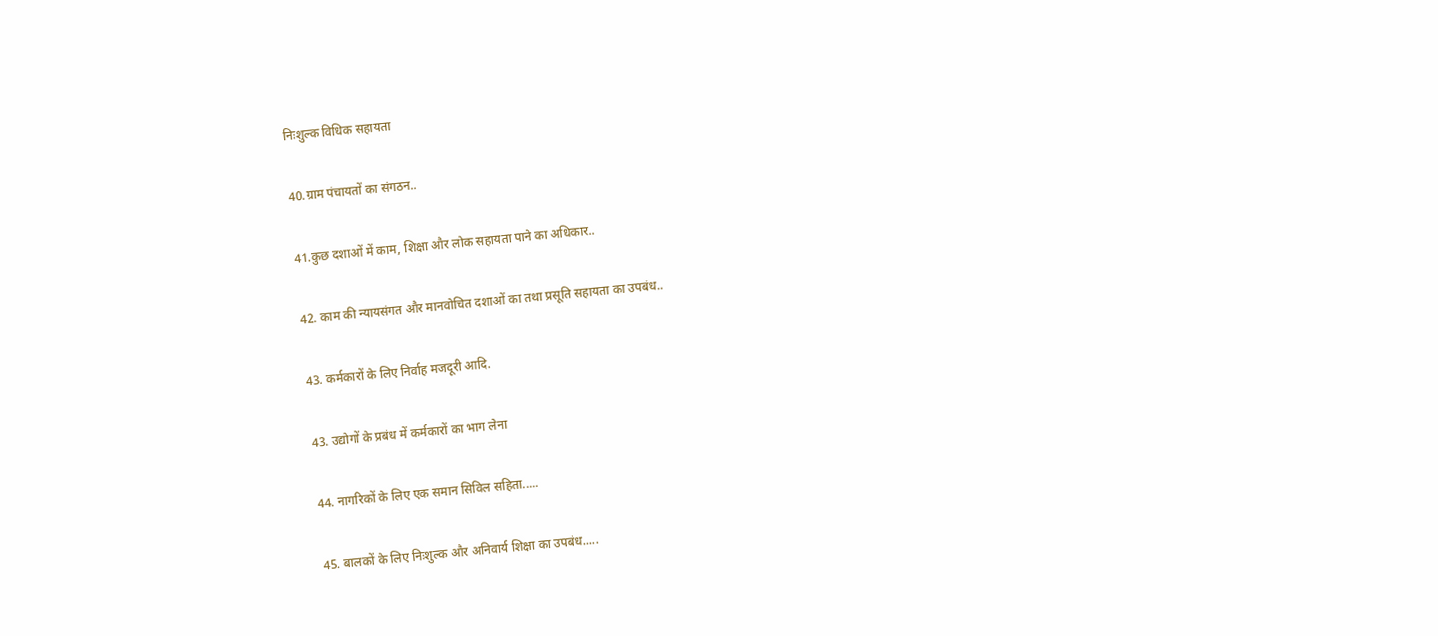निःशुल्क विधिक सहायता

40.ग्राम पंचायतों का संगठन..

41.कुछ दशाओं में काम, शिक्षा और लोक सहायता पाने का अधिकार..

42. काम की न्यायसंगत और मानवोचित दशाओं का तथा प्रसूति सहायता का उपबंध..

43. कर्मकारों के लिए निर्वाह मजदूरी आदि.

43. उद्योगों के प्रबंध में कर्मकारों का भाग लेना

44. नागरिकों के लिए एक समान सिविल सहिता.....

45. बालकों के लिए निःशुल्क और अनिवार्य शिक्षा का उपबंध.....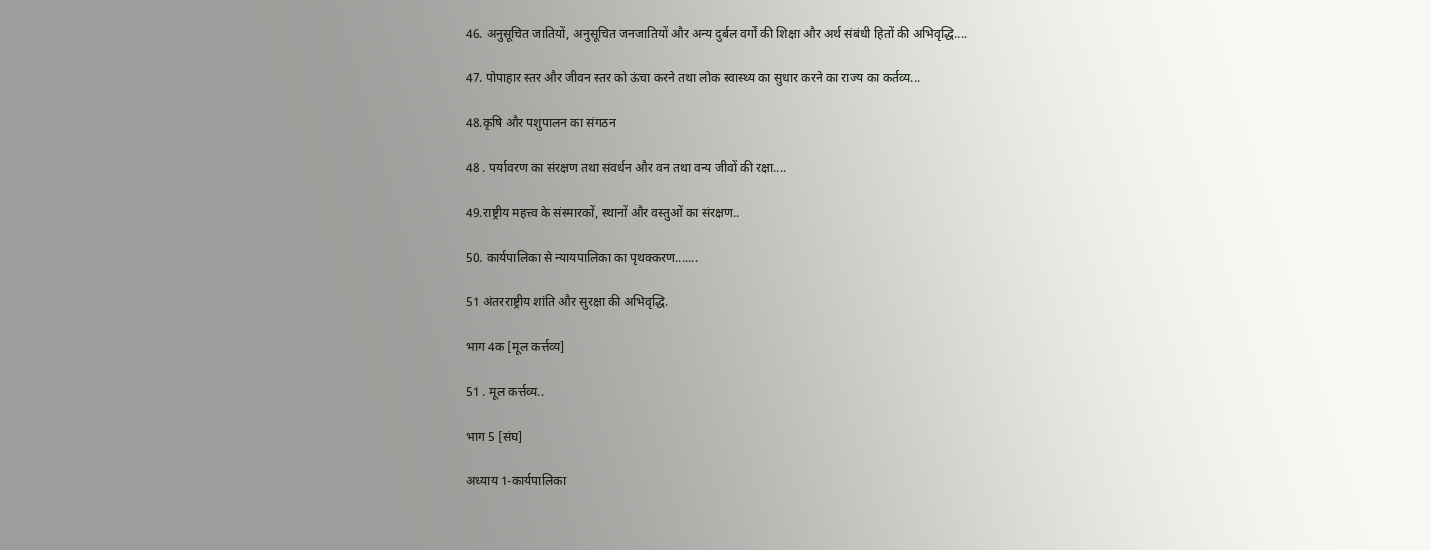46. अनुसूचित जातियों, अनुसूचित जनजातियों और अन्य दुर्बल वर्गों की शिक्षा और अर्थ संबंधी हितों की अभिवृद्धि....

47. पोपाहार स्तर और जीवन स्तर को ऊंचा करने तथा लोक स्वास्थ्य का सुधार करने का राज्य का कर्तव्य...

48.कृषि और पशुपालन का संगठन

48 . पर्यावरण का संरक्षण तथा संवर्धन और वन तथा वन्य जीवों की रक्षा....

49.राष्ट्रीय महत्त्व के संस्मारकों, स्थानों और वस्तुओं का संरक्षण..

50. कार्यपालिका से न्यायपालिका का पृथक्करण.......

51 अंतरराष्ट्रीय शांति और सुरक्षा की अभिवृद्धि.

भाग 4क [मूल कर्त्तव्य]

51 . मूल कर्त्तव्य..

भाग 5 [संघ]

अध्याय 1-कार्यपालिका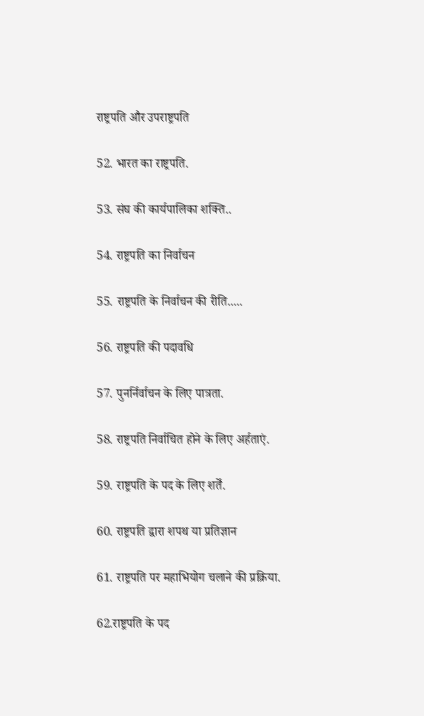राष्ट्रपति और उपराष्ट्रपति

52. भारत का राष्ट्रपति.

53. संघ की कार्यपालिका शक्ति..

54. राष्ट्रपति का निर्वाचन

55. राष्ट्रपति के निर्वाचन की रीति.....

56. राष्ट्रपति की पदावधि

57. पुनर्निर्वाचन के लिए पात्रता.

58. राष्ट्रपति निर्वाचित होने के लिए अर्हताएं.

59. राष्ट्रपति के पद के लिए शर्तें.

60. राष्ट्रपति द्वारा शपथ या प्रतिज्ञान

61. राष्ट्रपति पर महाभियोग चलाने की प्रक्रिया.

62.राष्ट्रपति के पद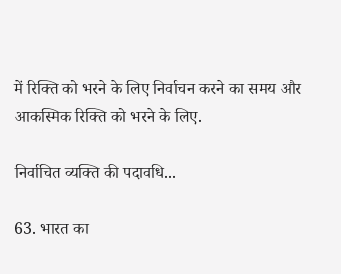में रिक्ति को भरने के लिए निर्वाचन करने का समय और आकस्मिक रिक्ति को भरने के लिए.

निर्वाचित व्यक्ति की पदावधि...

63. भारत का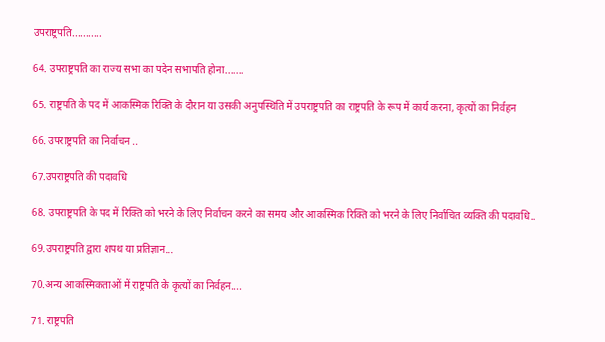उपराष्ट्रपति...........

64. उपराष्ट्रपति का राज्य सभा का पदेन सभापति होना.......

65. राष्ट्रपति के पद में आकस्मिक रिक्ति के दौरान या उसकी अनुपस्थिति में उपराष्ट्रपति का राष्ट्रपति के रूप में कार्य करना, कृत्यों का निर्वहन

66. उपराष्ट्रपति का निर्वाचन ..

67.उपराष्ट्रपति की पदावधि

68. उपराष्ट्रपति के पद में रिक्ति को भरने के लिए निर्वाचन करने का समय और आकस्मिक रिक्ति को भरने के लिए निर्वाचित व्यक्ति की पदावधि..

69.उपराष्ट्रपति द्वारा शपथ या प्रतिज्ञान...

70.अन्य आकस्मिकताओं में राष्ट्रपति के कृत्यों का निर्वहन....

71. राष्ट्रपति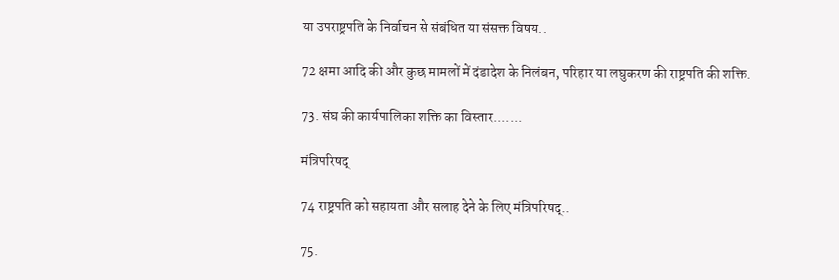या उपराष्ट्रपति के निर्वाचन से संबंधित या संसक्त विषय..

72 क्षमा आदि की और कुछ मामलों में दंडादेश के निलंबन, परिहार या लघुकरण की राष्ट्रपति की शक्ति.

73. संघ की कार्यपालिका शक्ति का विस्तार.......

मंत्रिपरिषद्

74 राष्ट्रपति को सहायता और सलाह देने के लिए मंत्रिपरिषद्..

75.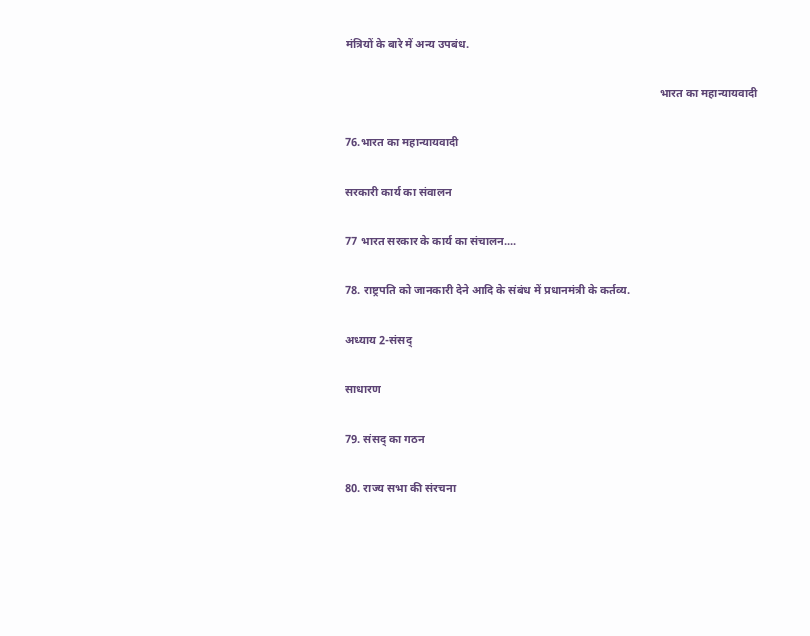मंत्रियों के बारे में अन्य उपबंध.

                                                                                                              भारत का महान्यायवादी

76.भारत का महान्यायवादी

सरकारी कार्य का संवालन

77 भारत सरकार के कार्य का संचालन....

78. राष्ट्रपति को जानकारी देने आदि के संबंध में प्रधानमंत्री के कर्तव्य.

अध्याय 2-संसद्

साधारण

79. संसद् का गठन

80. राज्य सभा की संरचना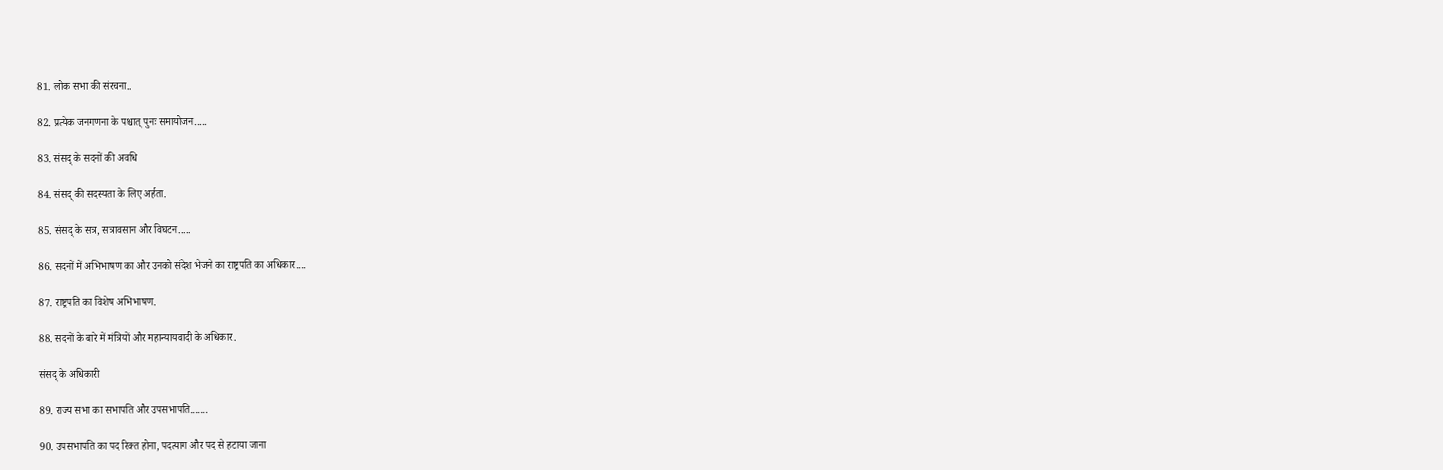81. लोक सभा की संरचना..

82. प्रत्येक जनगणना के पश्चात् पुनः समायोजन.....

83. संसद् के सदनों की अवधि

84. संसद् की सदस्यता के लिए अर्हता.

85. संसद् के सत्र, सत्रावसान और विघटन.....

86. सदनों में अभिभाषण का और उनको संदेश भेजने का राष्ट्रपति का अधिकार....

87. राष्ट्रपति का विशेष अभिभाषण.

88. सदनों के बारे में मंत्रियों और महान्यायवादी के अधिकार.

संसद् के अधिकारी

89. राज्य सभा का सभापति और उपसभापति.......

90. उपसभापति का पद रिक्त होना, पदत्याग और पद से हटाया जाना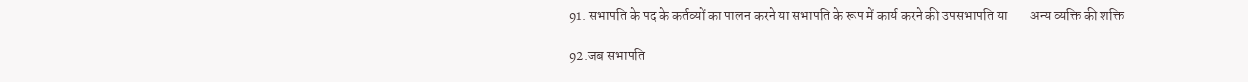91. सभापति के पद के कर्तव्यों का पालन करने या सभापति के रूप में कार्य करने की उपसभापति या        अन्य व्यक्ति की शक्ति

92.जब सभापति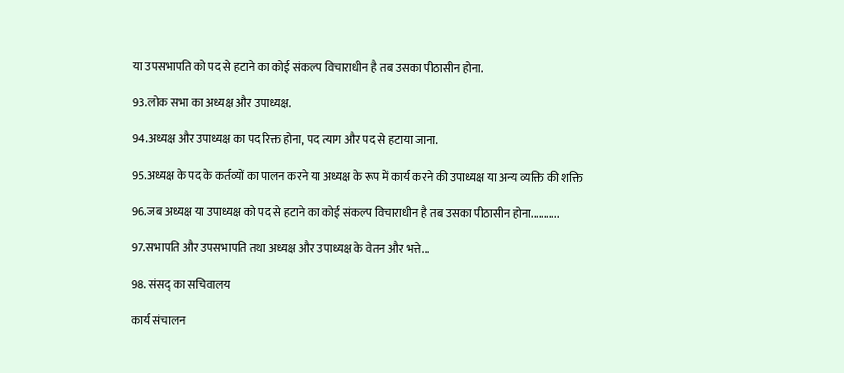या उपसभापति को पद से हटाने का कोई संकल्प विचाराधीन है तब उसका पीठासीन होना.

93.लोक सभा का अध्यक्ष और उपाध्यक्ष.

94.अध्यक्ष और उपाध्यक्ष का पद रिक्त होना, पद त्याग और पद से हटाया जाना.

95.अध्यक्ष के पद के कर्तव्यों का पालन करने या अध्यक्ष के रूप में कार्य करने की उपाध्यक्ष या अन्य व्यक्ति की शक्ति

96.जब अध्यक्ष या उपाध्यक्ष को पद से हटाने का कोई संकल्प विचाराधीन है तब उसका पीठासीन होना...........

97.सभापति और उपसभापति तथा अध्यक्ष और उपाध्यक्ष के वेतन और भत्ते...

98. संसद् का सचिवालय

कार्य संचालन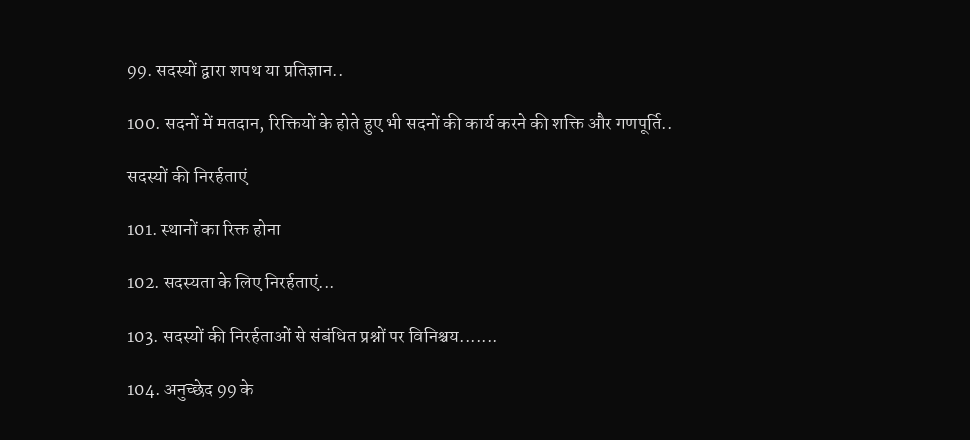99. सदस्यों द्वारा शपथ या प्रतिज्ञान..

100. सदनों में मतदान, रिक्तियों के होते हुए भी सदनों की कार्य करने की शक्ति और गणपूर्ति..

सदस्यों की निरर्हताएं

101. स्थानों का रिक्त होना

102. सदस्यता के लिए निरर्हताएं...

103. सदस्यों की निरर्हताओं से संबंधित प्रश्नों पर विनिश्चय.......

104. अनुच्छेद 99 के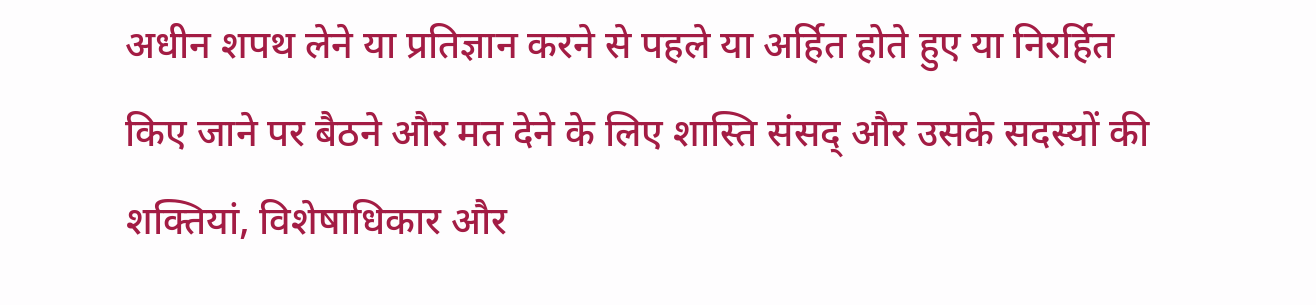अधीन शपथ लेने या प्रतिज्ञान करने से पहले या अर्हित होते हुए या निरर्हित किए जाने पर बैठने और मत देने के लिए शास्ति संसद् और उसके सदस्यों की शक्तियां, विशेषाधिकार और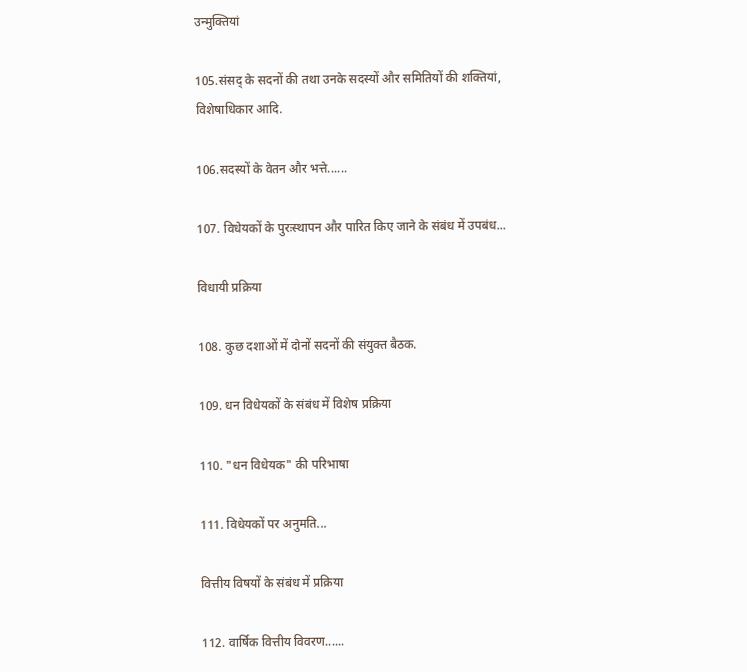उन्मुक्तियां

105.संसद् के सदनों की तथा उनके सदस्यों और समितियों की शक्तियां, विशेषाधिकार आदि.

106.सदस्यों के वेतन और भत्ते......

107. विधेयकों के पुरःस्थापन और पारित किए जाने के संबंध में उपबंध...

विधायी प्रक्रिया

108. कुछ दशाओं में दोनों सदनों की संयुक्त बैठक.

109. धन विधेयकों के संबंध में विशेष प्रक्रिया

110. "धन विधेयक" की परिभाषा

111. विधेयकों पर अनुमति...

वित्तीय विषयों के संबंध में प्रक्रिया

112. वार्षिक वित्तीय विवरण......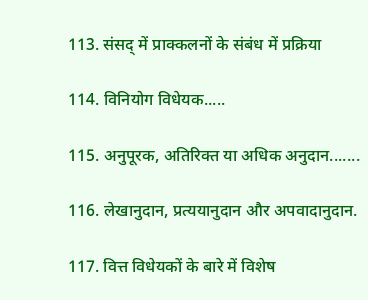113. संसद् में प्राक्कलनों के संबंध में प्रक्रिया

114. विनियोग विधेयक.....

115. अनुपूरक, अतिरिक्त या अधिक अनुदान.......

116. लेखानुदान, प्रत्ययानुदान और अपवादानुदान.

117. वित्त विधेयकों के बारे में विशेष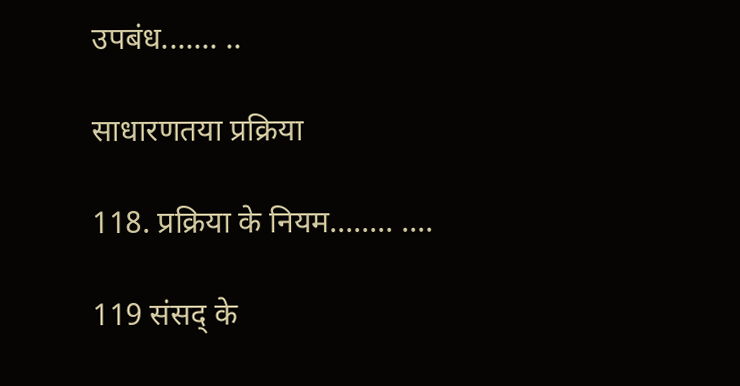उपबंध....... ..

साधारणतया प्रक्रिया

118. प्रक्रिया के नियम........ ....

119 संसद् के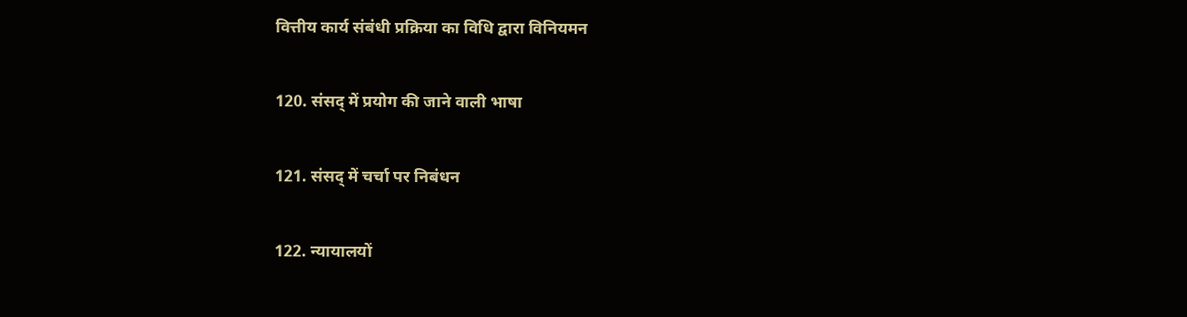वित्तीय कार्य संबंधी प्रक्रिया का विधि द्वारा विनियमन

120. संसद् में प्रयोग की जाने वाली भाषा

121. संसद् में चर्चा पर निबंधन

122. न्यायालयों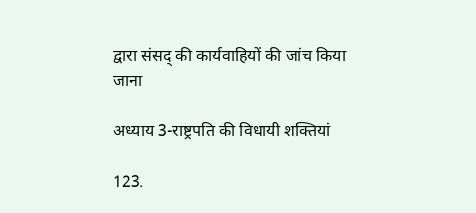द्वारा संसद् की कार्यवाहियों की जांच किया जाना

अध्याय 3-राष्ट्रपति की विधायी शक्तियां

123.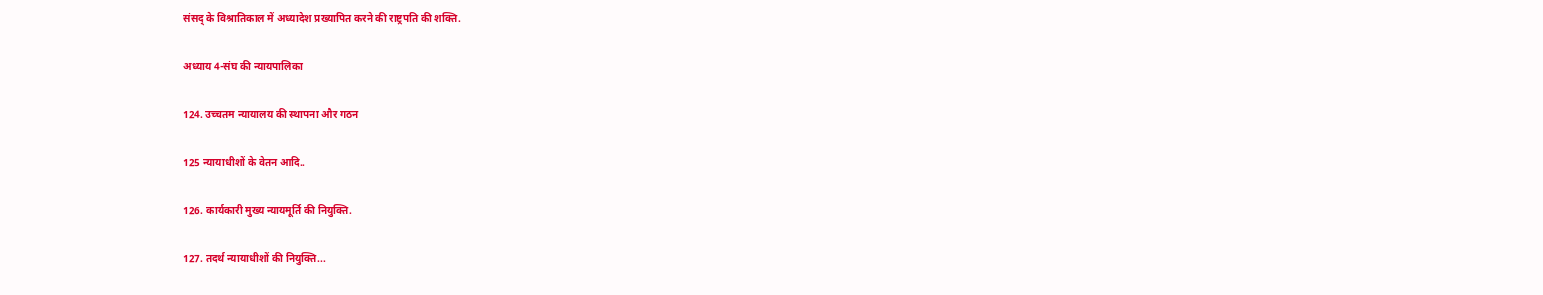संसद् के विश्रातिकाल में अध्यादेश प्रख्यापित करने की राष्ट्रपति की शक्ति.

अध्याय 4-संघ की न्यायपालिका

124. उच्चतम न्यायालय की स्थापना और गठन

125 न्यायाधीशों के वेतन आदि..

126. कार्यकारी मुख्य न्यायमूर्ति की नियुक्ति.

127. तदर्थ न्यायाधीशों की नियुक्ति...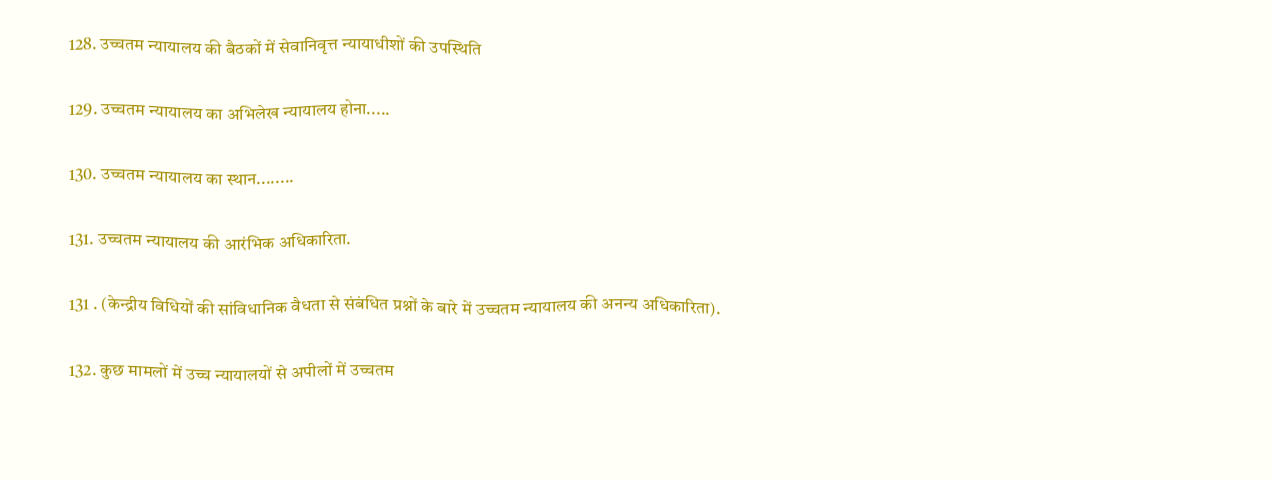128. उच्चतम न्यायालय की बैठकों में सेवानिवृत्त न्यायाधीशों की उपस्थिति

129. उच्चतम न्यायालय का अभिलेख न्यायालय होना.....

130. उच्चतम न्यायालय का स्थान........

131. उच्चतम न्यायालय की आरंभिक अधिकारिता.

131 . (केन्द्रीय विधियों की सांविधानिक वैधता से संबंधित प्रश्नों के बारे में उच्चतम न्यायालय की अनन्य अधिकारिता).

132. कुछ मामलों में उच्च न्यायालयों से अपीलों में उच्चतम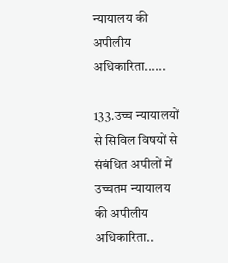न्यायालय की अपीलीय अधिकारिता......

133.उच्च न्यायालयों से सिविल विषयों से संबंधित अपीलों में उच्चतम न्यायालय की अपीलीय अधिकारिता..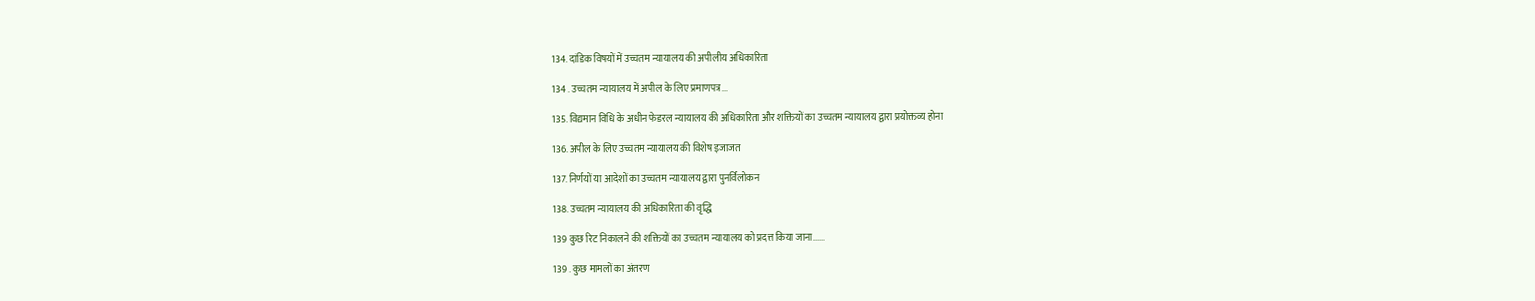134. दांडिक विषयों में उच्चतम न्यायालय की अपीलीय अधिकारिता

134 . उच्चतम न्यायालय में अपील के लिए प्रमाणपत्र...

135. विद्यमान विधि के अधीन फेडरल न्यायालय की अधिकारिता और शक्तियों का उच्चतम न्यायालय द्वारा प्रयोक्तव्य होना

136. अपील के लिए उच्चतम न्यायालय की विशेष इजाजत

137. निर्णयों या आदेशों का उच्चतम न्यायालय द्वारा पुनर्विलोकन

138. उच्चतम न्यायालय की अधिकारिता की वृद्धि

139 कुछ रिट निकालने की शक्तियों का उच्चतम न्यायालय को प्रदत्त किया जाना......

139 . कुछ मामलों का अंतरण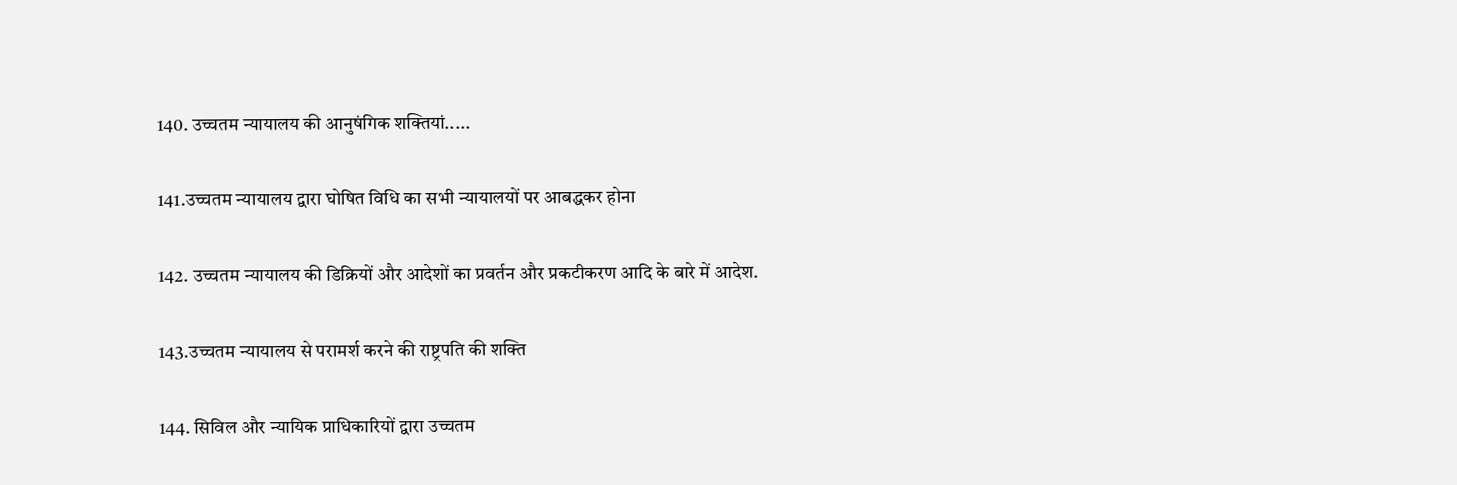140. उच्चतम न्यायालय की आनुषंगिक शक्तियां.....

141.उच्चतम न्यायालय द्वारा घोषित विधि का सभी न्यायालयों पर आबद्धकर होना

142. उच्चतम न्यायालय की डिक्रियों और आदेशों का प्रवर्तन और प्रकटीकरण आदि के बारे में आदेश.

143.उच्चतम न्यायालय से परामर्श करने की राष्ट्रपति की शक्ति

144. सिविल और न्यायिक प्राधिकारियों द्वारा उच्चतम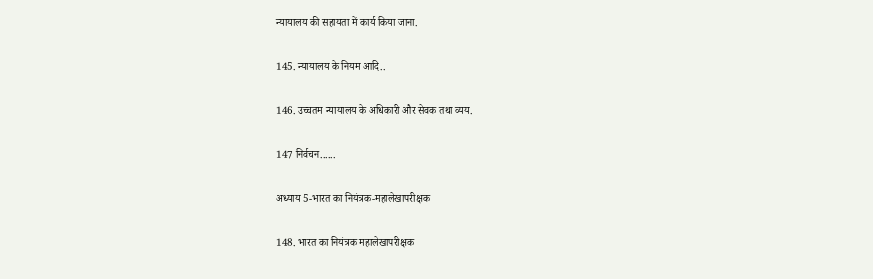न्यायालय की सहायता में कार्य किया जाना.

145. न्यायालय के नियम आदि..

146. उच्चतम न्यायालय के अधिकारी और सेवक तथा व्यय.

147 निर्वचन......

अध्याय 5-भारत का नियंत्रक-महालेखापरीक्षक

148. भारत का नियंत्रक महालेखापरीक्षक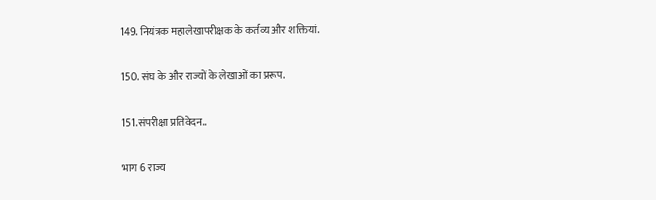149. नियंत्रक महालेखापरीक्षक के कर्तव्य और शक्तियां.

150. संघ के और राज्यों के लेखाओं का प्ररूप.

151.संपरीक्षा प्रतिवेदन..

भाग 6 राज्य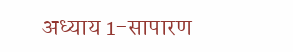अध्याय 1-सापारण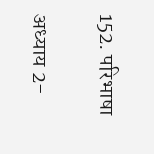152. परिभाषा

अध्याय 2-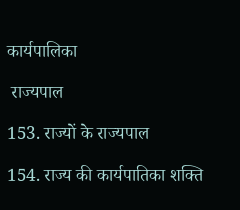कार्यपालिका

 राज्यपाल

153. राज्यों के राज्यपाल

154. राज्य की कार्यपातिका शक्ति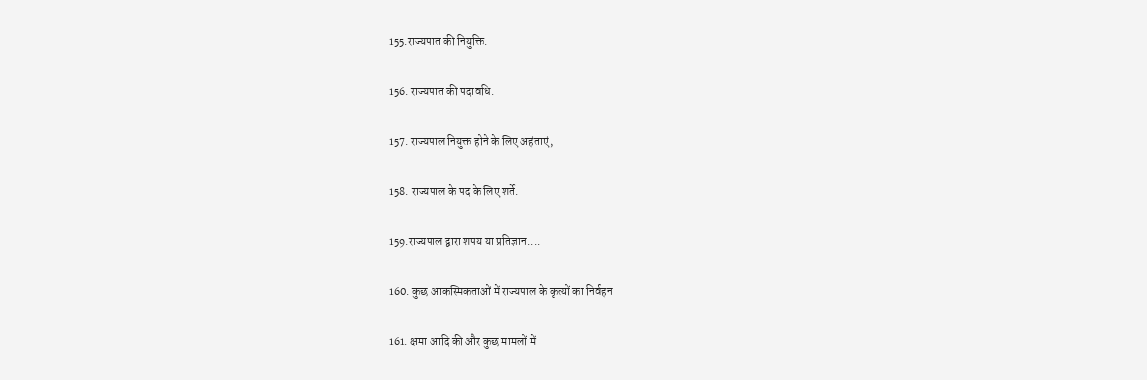155.राज्यपात की नियुक्ति.

156. राज्यपात की पदावधि.

157. राज्यपाल नियुक्त होने के लिए अहंताएं,

158. राज्यपाल के पद के लिए शर्ते.

159.राज्यपाल द्वारा शपय या प्रतिज्ञान....

160. कुछ आकस्मिकताओं में राज्यपाल के कृत्यों का निर्वहन

161. क्षमा आदि की और कुछ मामलों में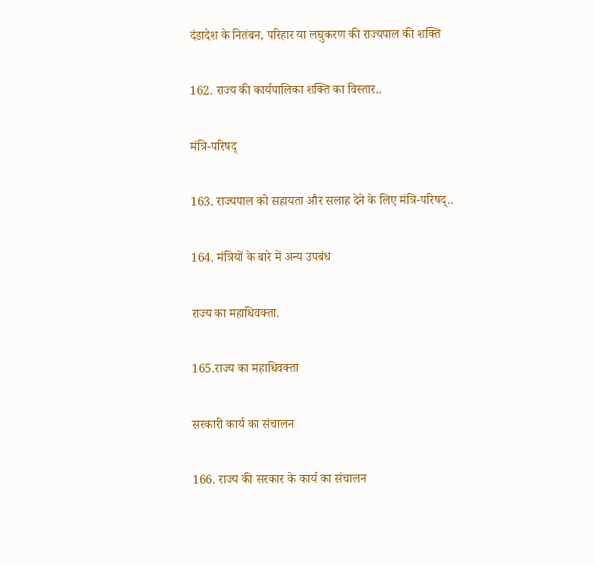दंडादेश के नितंबन, परिहार या लघुकरण की राज्यपाल की शक्ति

162. राज्य की कार्यपालिका शक्ति का विस्तार..

मंत्रि-परिषद्

163. राज्यपाल को सहायता और सलाह देने के लिए मंत्रि-परिषद्..

164. मंत्रियों के बारे में अन्य उपबंध

राज्य का महाधिवक्ता.

165.राज्य का महाधिवक्ता

सरकारी कार्य का संचालन

166. राज्य की सरकार के कार्य का संचालन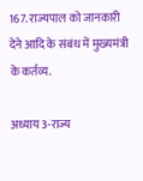167. राज्यपाल को जानकारी देने आदि के संबंध में मुख्यमंत्री के कर्तव्य.

अध्याय 3-राज्य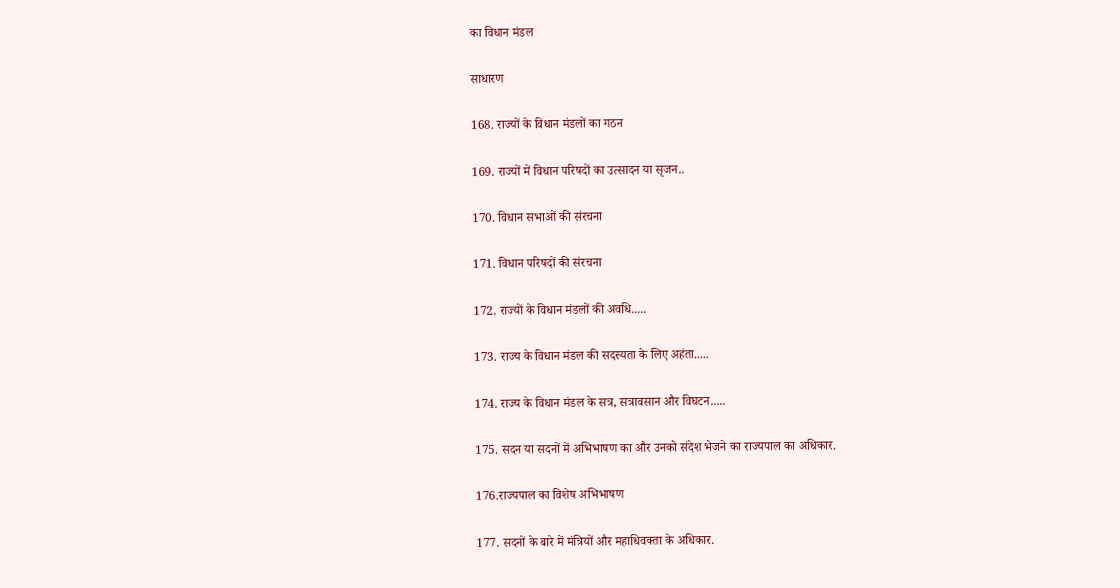का विधान मंडल

साधारण

168. राज्यों के विधान मंडलों का गठन

169. राज्यों में विधान परिषदों का उत्सादन या सृजन..

170. विधान सभाओं की संरचना

171. विधान परिषदों की संरचना

172. राज्यों के विधान मंडलों की अवधि.....

173. राज्य के विधान मंडल की सदस्यता के लिए अहंता.....

174. राज्य के विधान मंडल के सत्र, सत्रावसान और विघटन.....

175. सदन या सदनों में अभिभाषण का और उनको संदेश भेजने का राज्यपाल का अधिकार.

176.राज्यपाल का विशेष अभिभाषण

177. सदनों के बारे में मंत्रियों और महाधिवक्ता के अधिकार.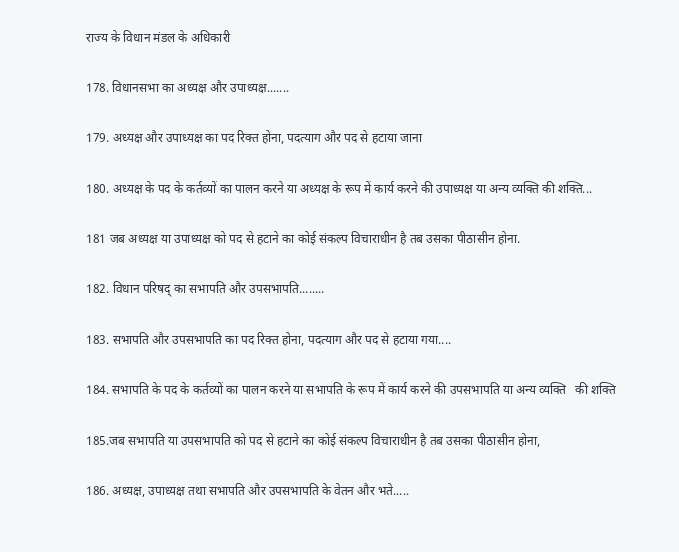राज्य के विधान मंडल के अधिकारी

178. विधानसभा का अध्यक्ष और उपाध्यक्ष.......

179. अध्यक्ष और उपाध्यक्ष का पद रिक्त होना, पदत्याग और पद से हटाया जाना

180. अध्यक्ष के पद के कर्तव्यों का पालन करने या अध्यक्ष के रूप में कार्य करने की उपाध्यक्ष या अन्य व्यक्ति की शक्ति...

181 जब अध्यक्ष या उपाध्यक्ष को पद से हटाने का कोई संकल्प विचाराधीन है तब उसका पीठासीन होना.

182. विधान परिषद् का सभापति और उपसभापति........

183. सभापति और उपसभापति का पद रिक्त होना, पदत्याग और पद से हटाया गया....

184. सभापति के पद के कर्तव्यों का पालन करने या सभापति के रूप में कार्य करने की उपसभापति या अन्य व्यक्ति   की शक्ति

185.जब सभापति या उपसभापति को पद से हटाने का कोई संकल्प विचाराधीन है तब उसका पीठासीन होना,

186. अध्यक्ष, उपाध्यक्ष तथा सभापति और उपसभापति के वेतन और भते.....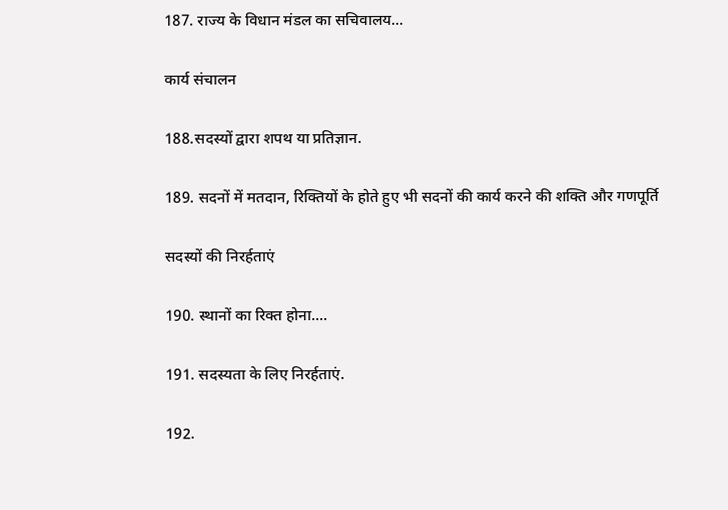187. राज्य के विधान मंडल का सचिवालय...

कार्य संचालन

188.सदस्यों द्वारा शपथ या प्रतिज्ञान.

189. सदनों में मतदान, रिक्तियों के होते हुए भी सदनों की कार्य करने की शक्ति और गणपूर्ति

सदस्यों की निरर्हताएं

190. स्थानों का रिक्त होना....

191. सदस्यता के लिए निरर्हताएं.

192.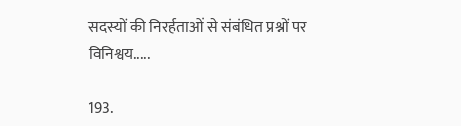सदस्यों की निरर्हताओं से संबंधित प्रश्नों पर विनिश्वय.....

193.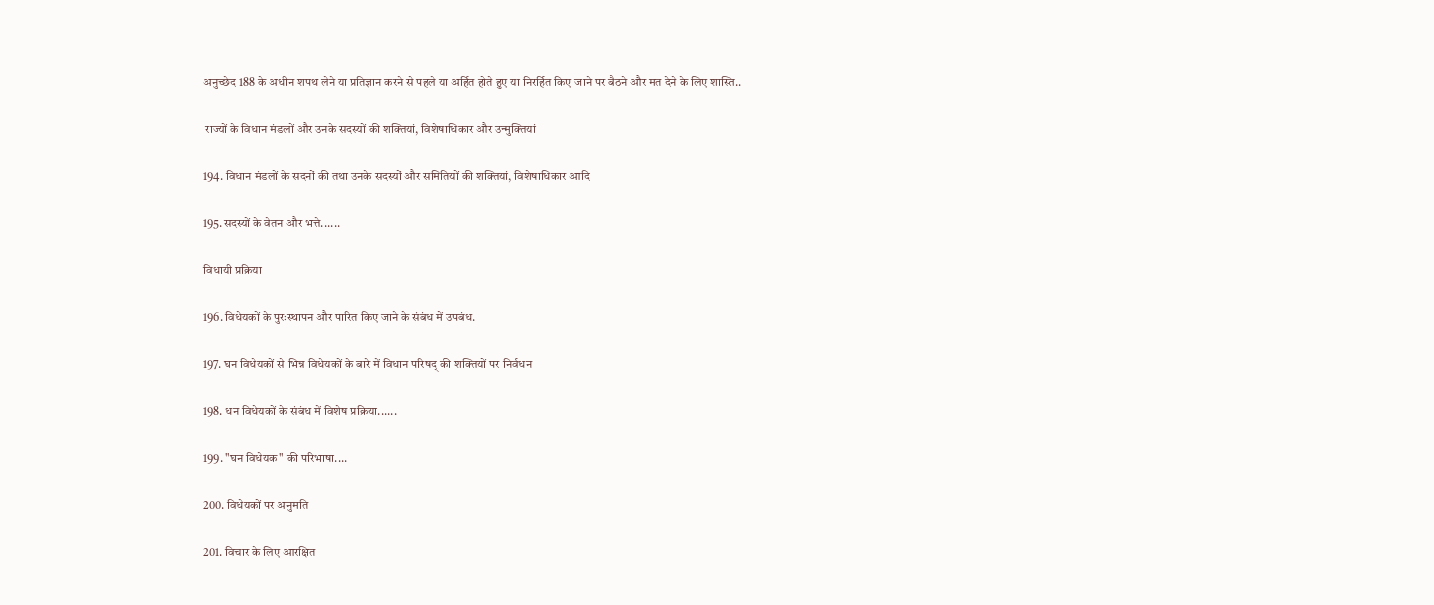अनुच्छेद 188 के अधीन शपथ लेने या प्रतिज्ञान करने से पहले या अर्हित होते हुए या निरर्हित किए जाने पर बैठने और मत देने के लिए शास्ति..

 राज्यों के विधान मंडलों और उनके सदस्यों की शक्तियां, विशेषाधिकार और उन्मुक्तियां

194. विधान मंडलों के सदनों की तथा उनके सदस्यों और समितियों की शक्तियां, विशेषाधिकार आदि

195.सदस्यों के वेतन और भत्ते......

विधायी प्रक्रिया

196. विधेयकों के पुरःस्थापन और पारित किए जाने के संबंध में उपबंध.

197. घन विधेयकों से भिन्न विधेयकों के बारे में विधान परिषद् की शक्तियों पर निर्वधन

198. धन विधेयकों के संबंध में विशेष प्रक्रिया......

199. "घन विधेयक" की परिभाषा....

200. विधेयकों पर अनुमति

201. विचार के लिए आरक्षित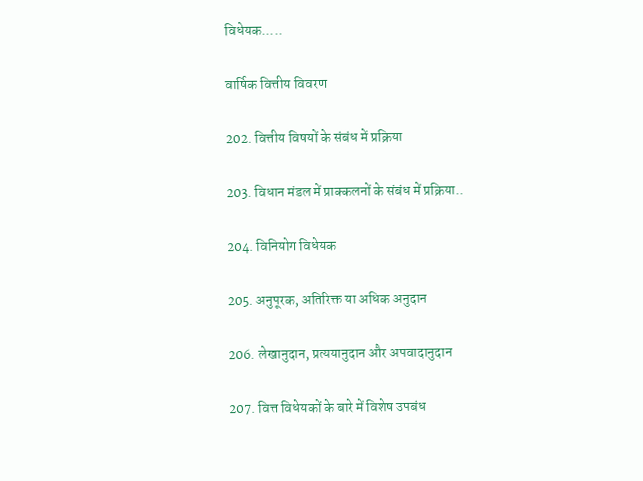विधेयक.....

वार्षिक वित्तीय विवरण

202. वित्तीय विषयों के संबंध में प्रक्रिया

203. विधान मंडल में प्राक्कलनों के संबंध में प्रक्रिया..

204. विनियोग विधेयक

205. अनुपूरक, अतिरिक्त या अधिक अनुदान

206. लेखानुदान, प्रत्ययानुदान और अपवादानुदान

207. वित्त विधेयकों के बारे में विशेष उपबंध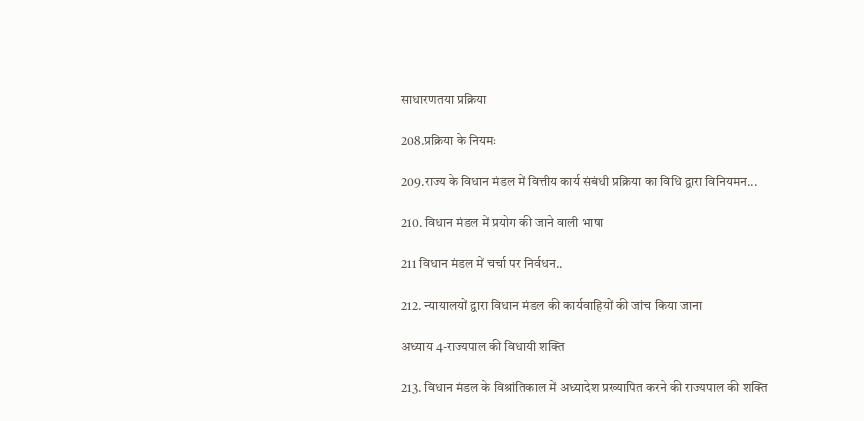साधारणतया प्रक्रिया

208.प्रक्रिया के नियमः

209.राज्य के विधान मंडल में वित्तीय कार्य संबंधी प्रक्रिया का विधि द्वारा विनियमन...

210. विधान मंडल में प्रयोग की जाने वाली भाषा

211 विधान मंडल में चर्चा पर निर्वधन..

212. न्यायालयों द्वारा विधान मंडल की कार्यवाहियों की जांच किया जाना

अध्याय 4-राज्यपाल की विधायी शक्ति

213. विधान मंडल के विश्रांतिकाल में अध्यादेश प्रख्यापित करने की राज्यपाल की शक्ति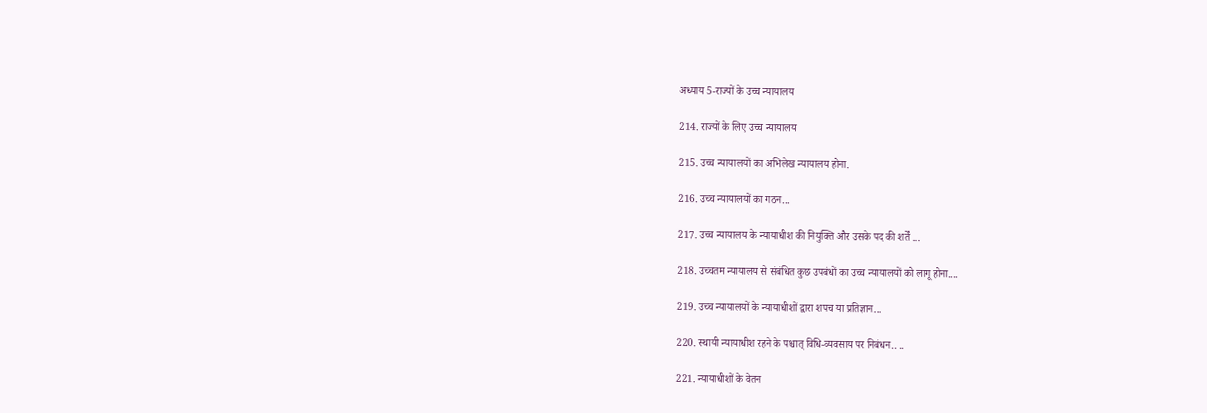अध्याय 5-राज्यों के उच्च न्यायालय

214. राज्यों के लिए उच्च न्यायालय

215. उच्च न्यायालयों का अभिलेख न्यायालय होना.

216. उच्च न्यायालयों का गठन...

217. उच्च न्यायालय के न्यायाधीश की नियुक्ति और उसके पद की शर्तें ...

218. उच्चतम न्यायालय से संबंधित कुछ उपबंधों का उच्च न्यायालयों को लागू होना....

219. उच्च न्यायालयों के न्यायाधीशों द्वारा शपच या प्रतिज्ञान...

220. स्थायी न्यायाधीश रहने के पश्चात् विधि-व्यवसाय पर निबंधन.. ..

221. न्यायाधीशों के वेतन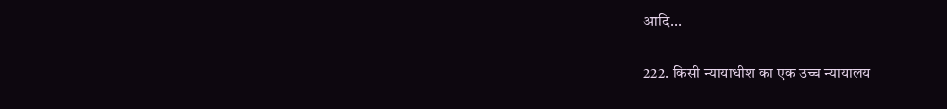आदि...

222. किसी न्यायाधीश का एक उच्च न्यायालय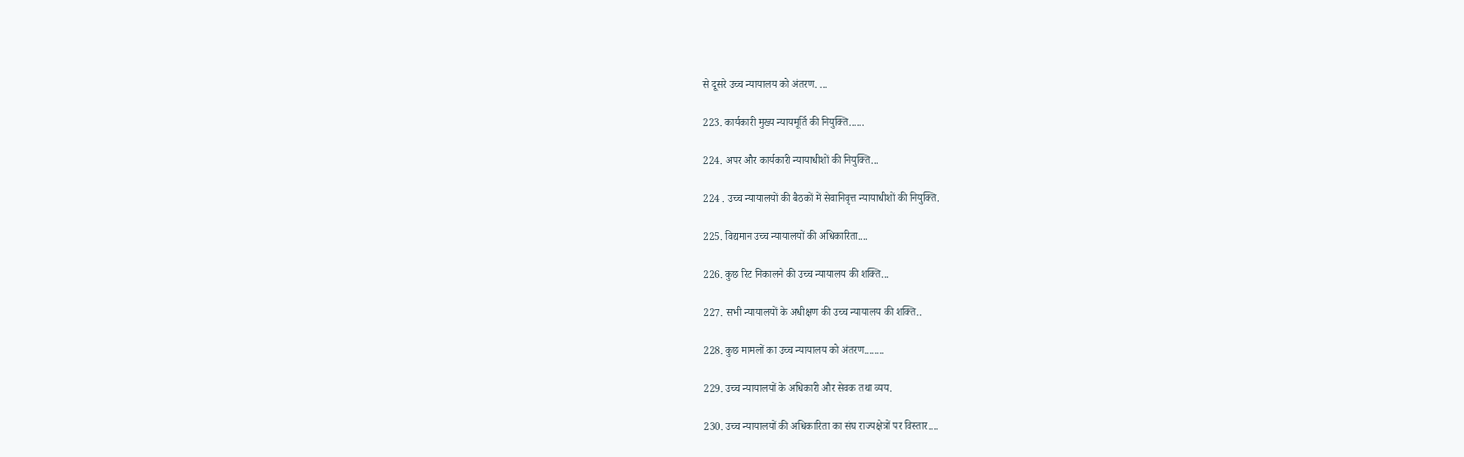से दूसरे उच्च न्यायालय को अंतरण. ...

223. कार्यकारी मुख्य न्यायमूर्ति की नियुक्ति......

224. अपर और कार्यकारी न्यायाधीशों की नियुक्ति...

224 . उच्च न्यायालयों की बैठकों में सेवानिवृत्त न्यायाधीशों की नियुक्ति.

225. विद्यमान उच्च न्यायालयों की अधिकारिता....

226. कुछ रिट निकालने की उच्च न्यायालय की शक्ति...

227. सभी न्यायालयों के अधीक्षण की उच्च न्यायालय की शक्ति..

228. कुछ मामलों का उच्च न्यायालय को अंतरण........

229. उच्च न्यायालयों के अधिकारी और सेवक तथा व्यय.

230. उच्च न्यायालयों की अधिकारिता का संघ राज्यक्षेत्रों पर विस्तार....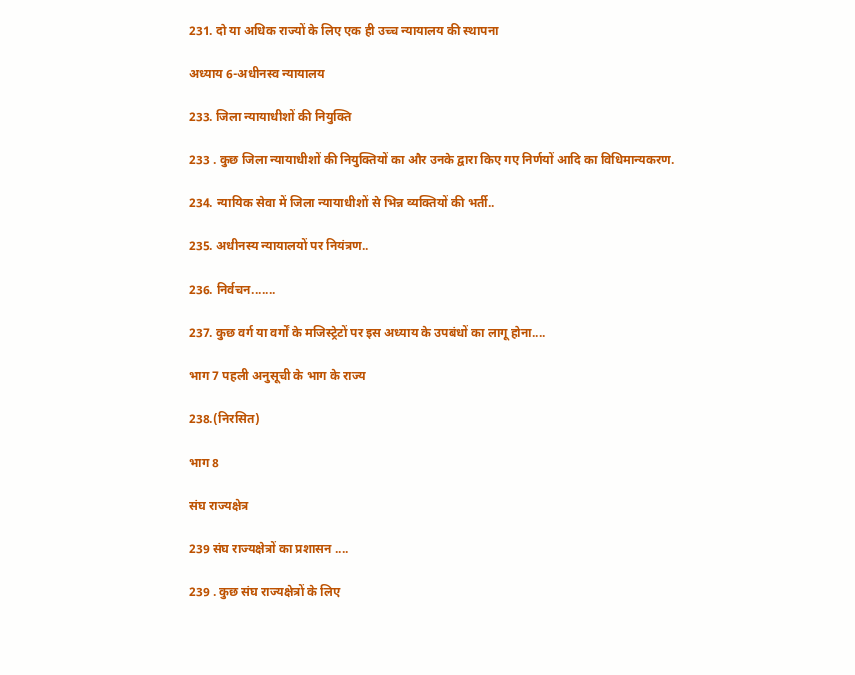231. दो या अधिक राज्यों के लिए एक ही उच्च न्यायालय की स्थापना

अध्याय 6-अधीनस्व न्यायालय

233. जिला न्यायाधीशों की नियुक्ति

233 . कुछ जिला न्यायाधीशों की नियुक्तियों का और उनके द्वारा किए गए निर्णयों आदि का विधिमान्यकरण.

234. न्यायिक सेवा में जिला न्यायाधीशों से भिन्न व्यक्तियों की भर्ती..

235. अधीनस्य न्यायालयों पर नियंत्रण..

236. निर्वचन.......

237. कुछ वर्ग या वर्गों के मजिस्ट्रेटों पर इस अध्याय के उपबंधों का लागू होना....

भाग 7 पहली अनुसूची के भाग के राज्य

238.(निरसित)

भाग 8

संघ राज्यक्षेत्र

239 संघ राज्यक्षेत्रों का प्रशासन ....

239 . कुछ संघ राज्यक्षेत्रों के लिए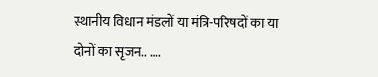स्थानीय विधान मंडलों या मंत्रि-परिषदों का या दोनों का सृजन.. ….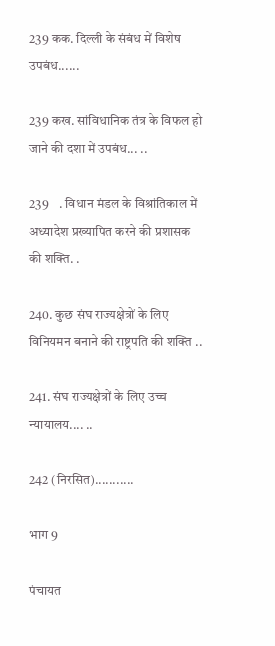239 कक. दिल्ली के संबंध में विशेष उपबंध......

239 कख. सांविधानिक तंत्र के विफल हो जाने की दशा में उपबंध... ..

239    . विधान मंडल के विश्रांतिकाल में अध्यादेश प्रख्यापित करने की प्रशासक की शक्ति. .

240. कुछ संघ राज्यक्षेत्रों के लिए विनियमन बनाने की राष्ट्रपति की शक्ति ..

241. संघ राज्यक्षेत्रों के लिए उच्च न्यायालय.... ..

242 (निरसित)...........

भाग 9

पंचायत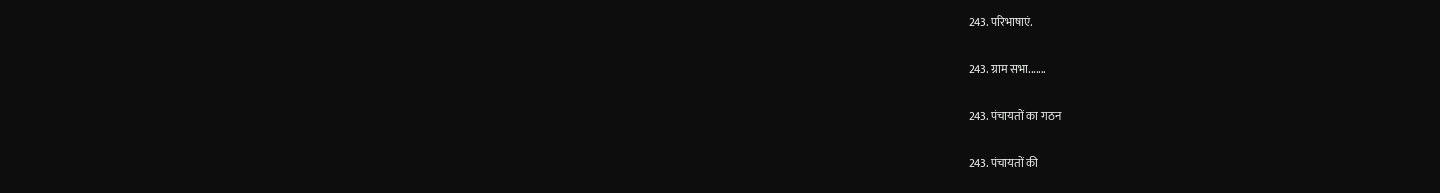243. परिभाषाएं.

243. ग्राम सभा.......

243. पंचायतों का गठन

243. पंचायतों की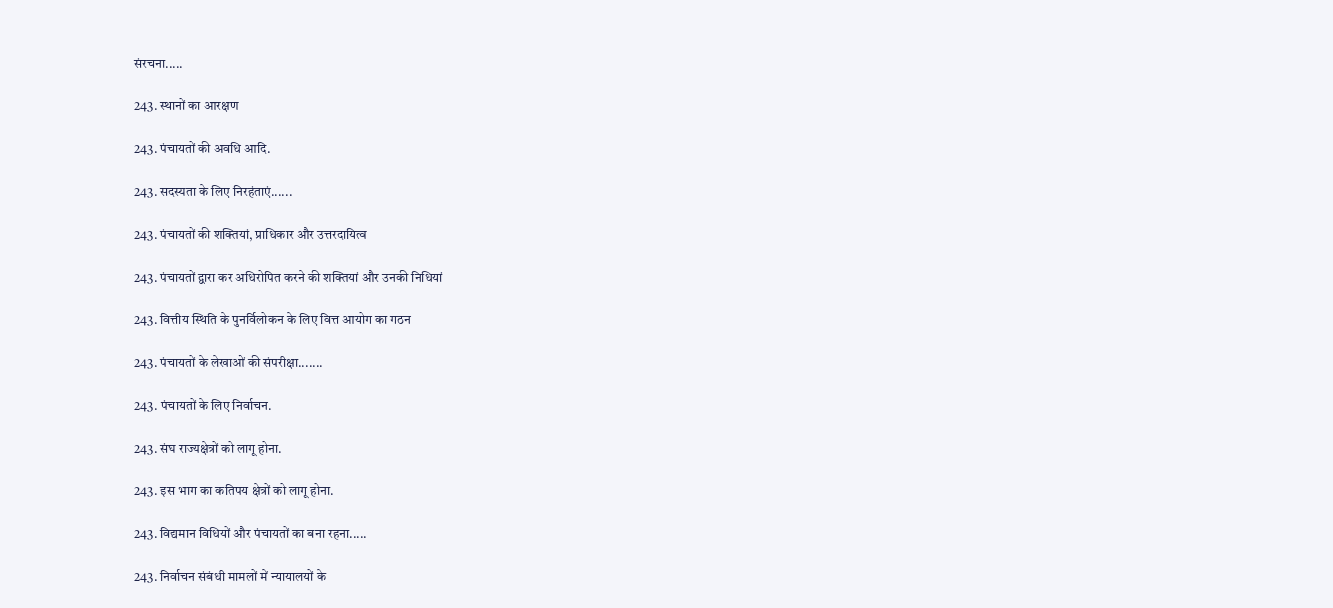संरचना.....

243. स्थानों का आरक्षण

243. पंचायतों की अवधि आदि.

243. सदस्यता के लिए निरहंताएं......

243. पंचायतों की शक्तियां, प्राधिकार और उत्तरदायित्व

243. पंचायतों द्वारा कर अधिरोपित करने की शक्तियां और उनकी निधियां

243. वित्तीय स्थिति के पुनर्विलोकन के लिए वित्त आयोग का गठन

243. पंचायतों के लेखाओं की संपरीक्षा.......

243. पंचायतों के लिए निर्वाचन.

243. संघ राज्यक्षेत्रों को लागू होना.

243. इस भाग का कतिपय क्षेत्रों को लागू होना.

243. विद्यमान विधियों और पंचायतों का बना रहना.....

243. निर्वाचन संबंधी मामलों में न्यायालयों के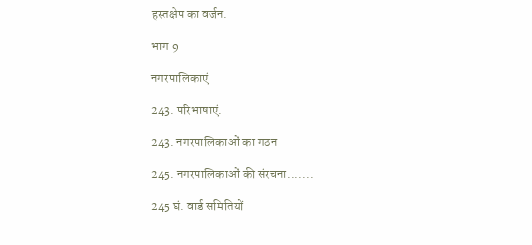हस्तक्षेप का वर्जन.

भाग 9

नगरपालिकाएं

243. परिभाषाएं.

243. नगरपालिकाओं का गठन

245. नगरपालिकाओं की संरचना.......

245 घं. वार्ड समितियों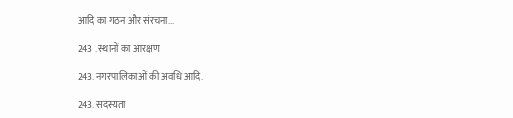आदि का गठन और संरचना...

243 . स्थानों का आरक्षण

243. नगरपालिकाओं की अवधि आदि.

243. सदस्यता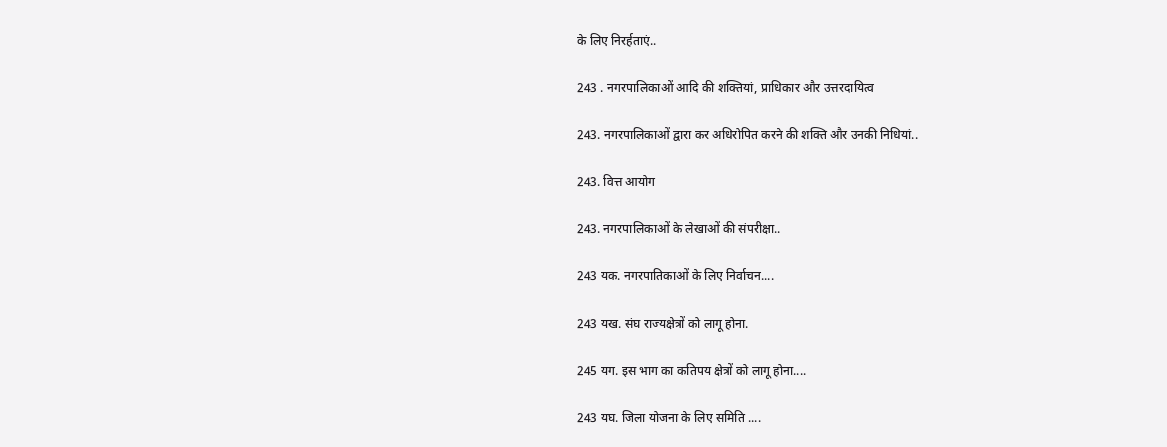के लिए निरर्हताएं..

243 . नगरपालिकाओं आदि की शक्तियां, प्राधिकार और उत्तरदायित्व

243. नगरपालिकाओं द्वारा कर अधिरोपित करने की शक्ति और उनकी निधियां..

243. वित्त आयोग

243. नगरपालिकाओं के लेखाओं की संपरीक्षा..

243 यक. नगरपातिकाओं के लिए निर्वाचन....

243 यख. संघ राज्यक्षेत्रों को लागू होना.

245 यग. इस भाग का कतिपय क्षेत्रों को लागू होना....

243 यघ. जिला योजना के लिए समिति ....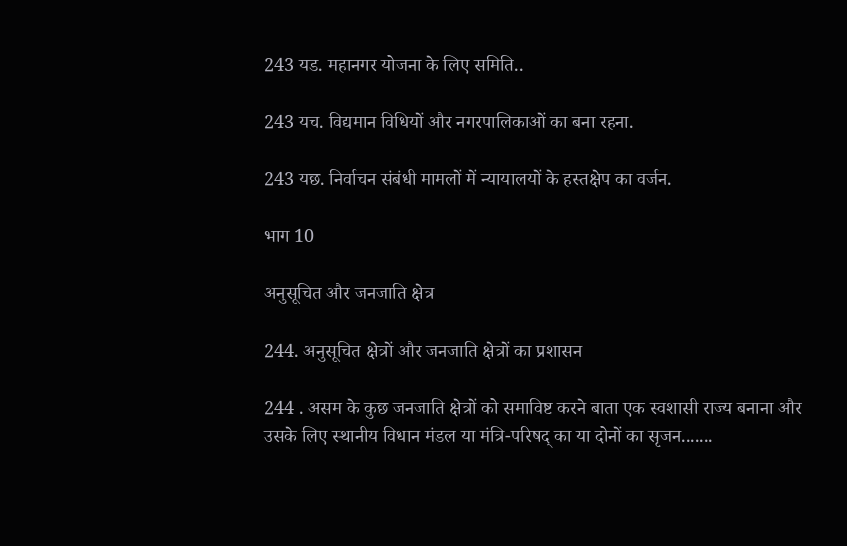243 यड. महानगर योजना के लिए समिति..

243 यच. विद्यमान विधियों और नगरपालिकाओं का बना रहना.

243 यछ. निर्वाचन संबंधी मामलों में न्यायालयों के हस्तक्षेप का वर्जन.

भाग 10

अनुसूचित और जनजाति क्षेत्र

244. अनुसूचित क्षेत्रों और जनजाति क्षेत्रों का प्रशासन

244 . असम के कुछ जनजाति क्षेत्रों को समाविष्ट करने बाता एक स्वशासी राज्य बनाना और उसके लिए स्थानीय विधान मंडल या मंत्रि-परिषद् का या दोनों का सृजन.......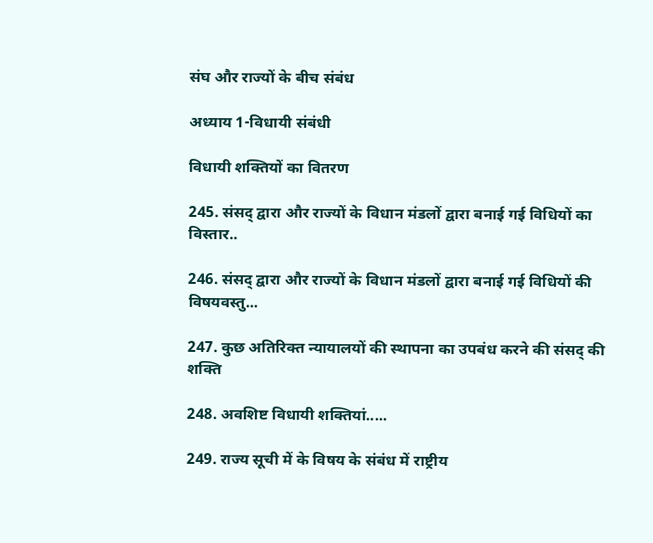संघ और राज्यों के बीच संबंध

अध्याय 1-विधायी संबंधी

विधायी शक्तियों का वितरण

245. संसद् द्वारा और राज्यों के विधान मंडलों द्वारा बनाई गई विधियों का विस्तार..

246. संसद् द्वारा और राज्यों के विधान मंडलों द्वारा बनाई गई विधियों की विषयवस्तु...

247. कुछ अतिरिक्त न्यायालयों की स्थापना का उपबंध करने की संसद् की शक्ति

248. अवशिष्ट विधायी शक्तियां.....

249. राज्य सूची में के विषय के संबंध में राष्ट्रीय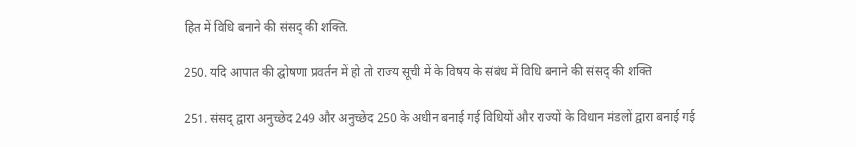हित में विधि बनाने की संसद् की शक्ति.

250. यदि आपात की द्घोषणा प्रवर्तन में हो तो राज्य सूची में के विषय के संबंध में विधि बनाने की संसद् की शक्ति

251. संसद् द्वारा अनुच्छेद 249 और अनुच्छेद 250 के अधीन बनाई गई विधियों और राज्यों के विधान मंडलों द्वारा बनाई गई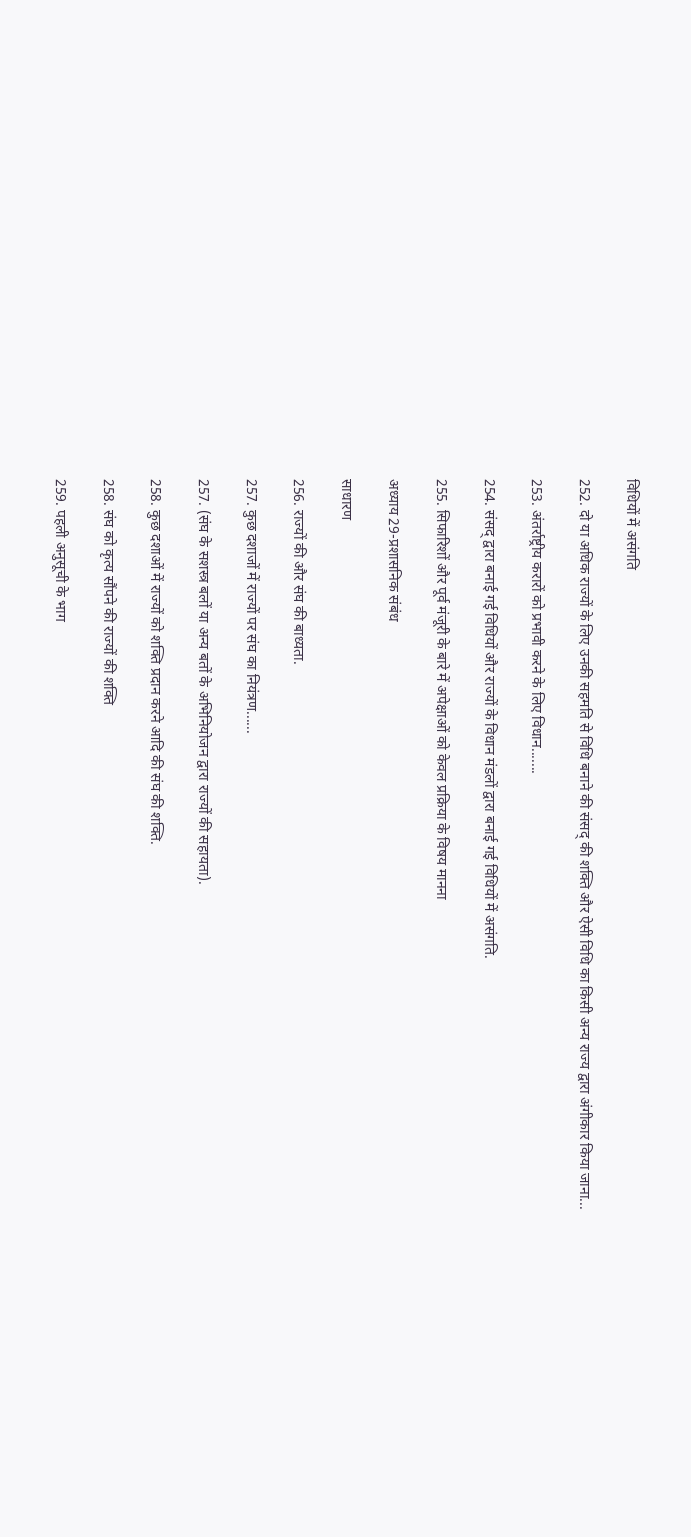विधियों में असंगति

252. दो या अधिक राज्यों के लिए उनकी सहमति से विधि बनाने की संसद् की शक्ति और ऐसी विधि का किसी अन्य राज्य द्वारा अंगीकार किया जाना...

253. अंतर्राष्ट्रीय करारों को प्रभावी करने के लिए विधान.......

254. संसद् द्वारा बनाई गई विधियों और राज्यों के विधान मंडलों द्वारा बनाई गई विधियों में असंगति.

255. सिफारिशों और पूर्व मंजूरी के बारे में अपेक्षाओं को केवल प्रक्रिया के विषय मानना

अध्याय 29-प्रशासनिक संबंध

साधारण

256. राज्यों की और संघ की बाध्यता.

257. कुछ दशाजों में राज्यों पर संघ का नियंत्रण......

257. (संघ के सशस्त्र बलों या अन्य बतों के अभिनियोजन द्वारा राज्यों की सहायता).

258. कुछ दशाओं में राज्यों को शक्ति प्रदान करने आदि की संघ की शक्ति.

258. संघ को कृत्य सौंपने की राज्यों की शक्ति

259. पहली अनुसूची के भाग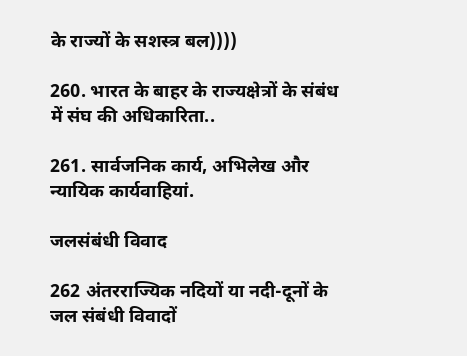के राज्यों के सशस्त्र बल))))

260. भारत के बाहर के राज्यक्षेत्रों के संबंध में संघ की अधिकारिता..

261. सार्वजनिक कार्य, अभिलेख और न्यायिक कार्यवाहियां.

जलसंबंधी विवाद

262 अंतरराज्यिक नदियों या नदी-दूनों के जल संबंधी विवादों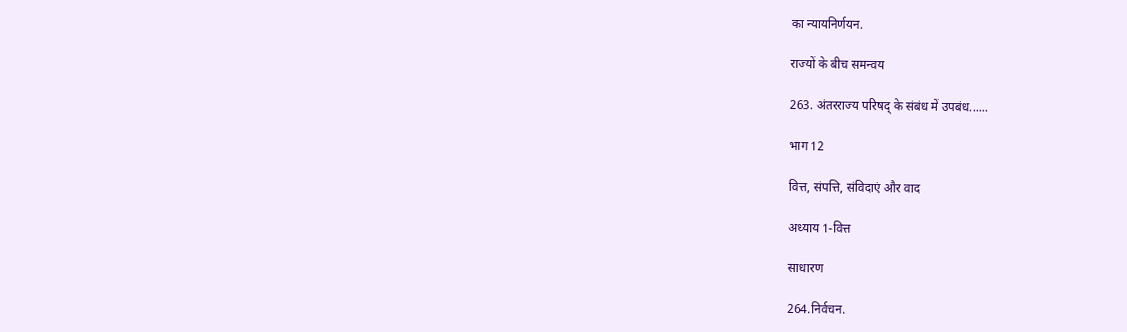का न्यायनिर्णयन.

राज्यों के बीच समन्वय

263. अंतरराज्य परिषद् के संबंध में उपबंध......

भाग 12

वित्त, संपत्ति, संविदाएं और वाद

अध्याय 1-वित्त

साधारण

264.निर्वचन.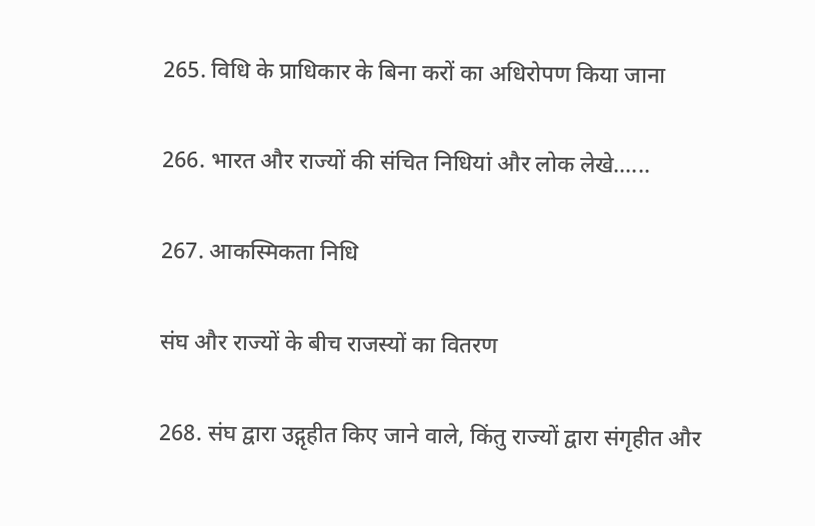265. विधि के प्राधिकार के बिना करों का अधिरोपण किया जाना

266. भारत और राज्यों की संचित निधियां और लोक लेखे......

267. आकस्मिकता निधि

संघ और राज्यों के बीच राजस्यों का वितरण

268. संघ द्वारा उद्गृहीत किए जाने वाले, किंतु राज्यों द्वारा संगृहीत और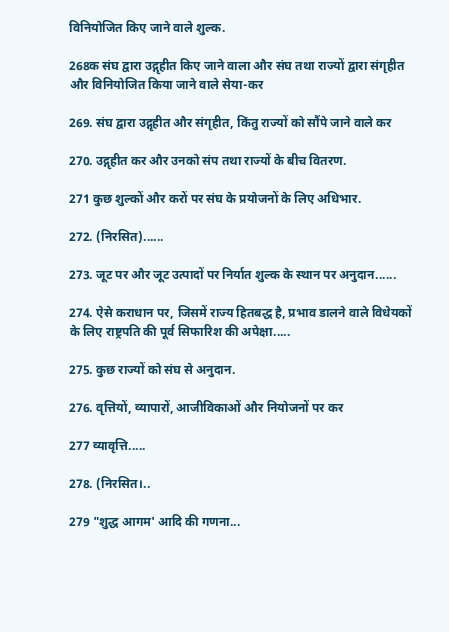विनियोजित किए जाने वाले शुल्क.

268क संघ द्वारा उद्गृहीत किए जाने वाला और संघ तथा राज्यों द्वारा संगृहीत और विनियोजित किया जाने वाले सेया-कर

269. संघ द्वारा उद्गृहीत और संगृहीत, किंतु राज्यों को सौंपे जाने वाले कर

270. उद्गृहीत कर और उनको संप तथा राज्यों के बीच वितरण.

271 कुछ शुल्कों और करों पर संघ के प्रयोजनों के लिए अधिभार.

272. (निरसित)......

273. जूट पर और जूट उत्पादों पर निर्यात शुल्क के स्थान पर अनुदान......

274. ऐसे कराधान पर, जिसमें राज्य हितबद्ध है, प्रभाव डालने वाले विधेयकों के लिए राष्ट्रपति की पूर्व सिफारिश की अपेक्षा.....

275. कुछ राज्यों को संघ से अनुदान.

276. वृत्तियों, व्यापारों, आजीविकाओं और नियोजनों पर कर

277 व्यावृत्ति.....

278. (निरसित।..

279 "शुद्ध आगम' आदि की गणना...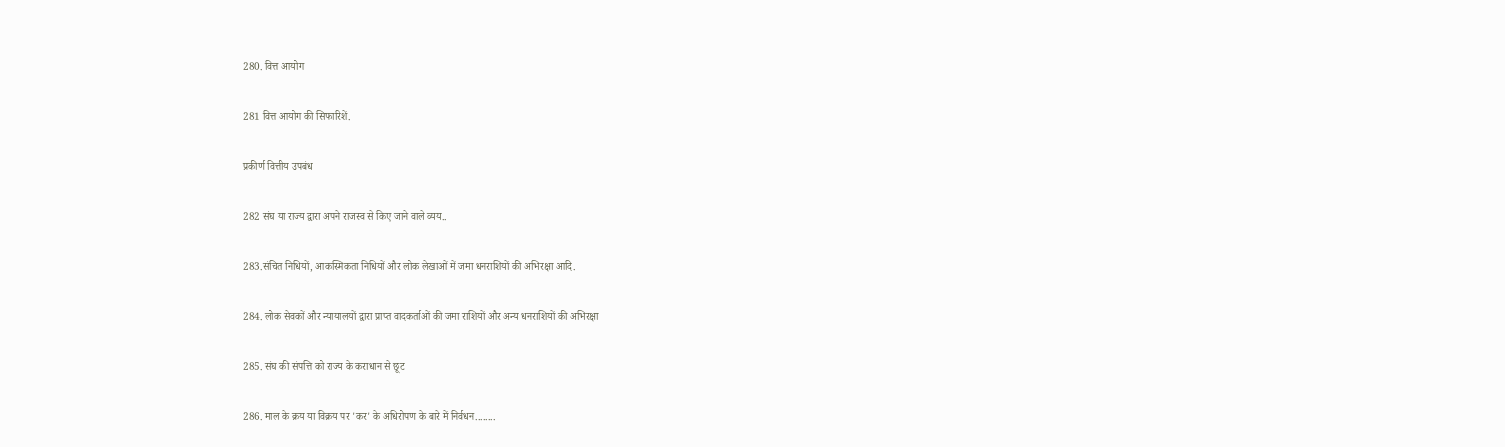280. वित्त आयोग

281 वित्त आयोग की सिफारिशें.

प्रकीर्ण वित्तीय उपबंध

282 संघ या राज्य द्वारा अपने राजस्व से किए जाने वाले व्यय..

283.संचित निधियों, आकस्मिकता निधियों और लोक लेखाओं में जमा धनराशियों की अभिरक्षा आदि.

284. लोक सेवकों और न्यायालयों द्वारा प्राप्त वादकर्ताओं की जमा राशियों और अन्य धनराशियों की अभिरक्षा

285. संघ की संपत्ति को राज्य के कराधान से छूट

286. माल के क्रय या विक्रय पर 'कर' के अधिरोपण के बारे में निर्वधन........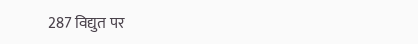287 विद्युत पर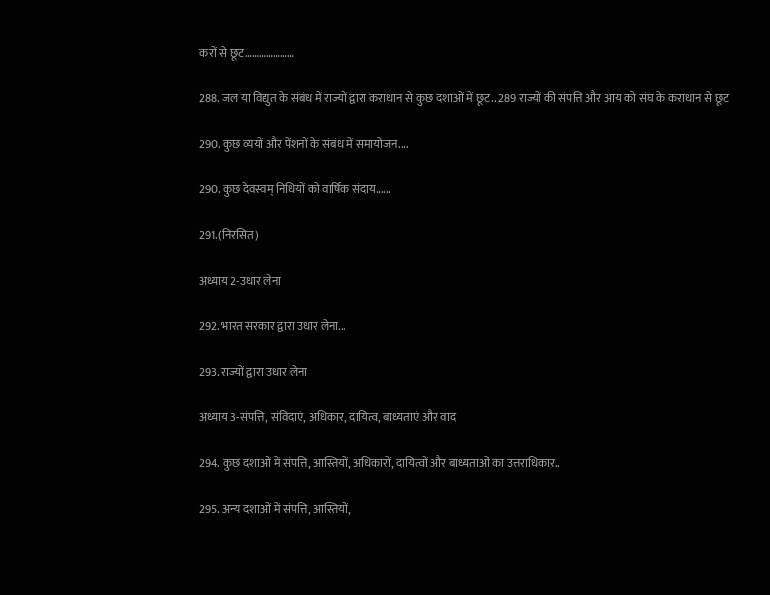करों से छूट…………………

288. जल या विद्युत के संबंध में राज्यों द्वारा कराधान से कुछ दशाओं में छूट.. 289 राज्यों की संपत्ति और आय को संघ के कराधान से छूट

290. कुछ व्ययों और पेंशनों के संबंध में समायोजन....

290. कुछ देवस्वम् निधियों को वार्षिक संदाय......

291.(निरसित)

अध्याय 2-उधार लेना

292. भारत सरकार द्वारा उधार लेना...

293. राज्यों द्वारा उधार लेना

अध्याय 3-संपत्ति, संविदाएं, अधिकार, दायित्व, बाध्यताएं और वाद

294. कुछ दशाओं में संपत्ति, आस्तियों, अधिकारों, दायित्वों और बाध्यताओं का उत्तराधिकार..

295. अन्य दशाओं में संपत्ति, आस्तियों,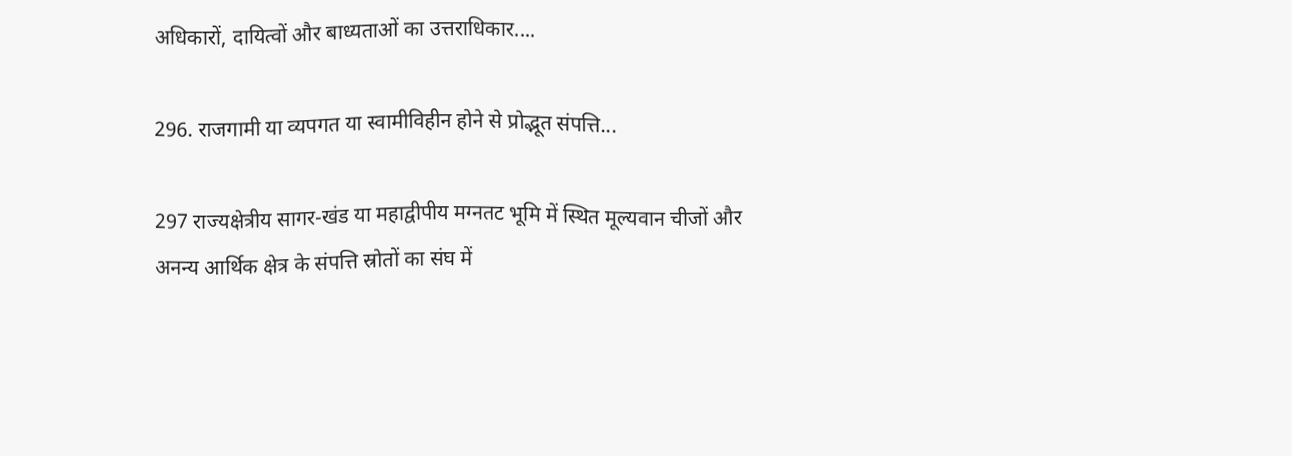अधिकारों, दायित्वों और बाध्यताओं का उत्तराधिकार....

296. राजगामी या व्यपगत या स्वामीविहीन होने से प्रोद्भूत संपत्ति...

297 राज्यक्षेत्रीय सागर-खंड या महाद्वीपीय मग्नतट भूमि में स्थित मूल्यवान चीजों और अनन्य आर्थिक क्षेत्र के संपत्ति स्रोतों का संघ में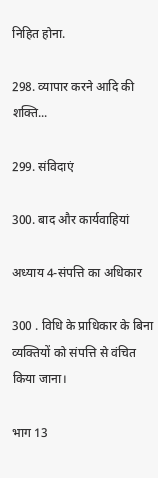निहित होना.

298. व्यापार करने आदि की शक्ति...

299. संविदाएं

300. बाद और कार्यवाहियां

अध्याय 4-संपत्ति का अधिकार

300 . विधि के प्राधिकार के बिना व्यक्तियों को संपत्ति से वंचित किया जाना।

भाग 13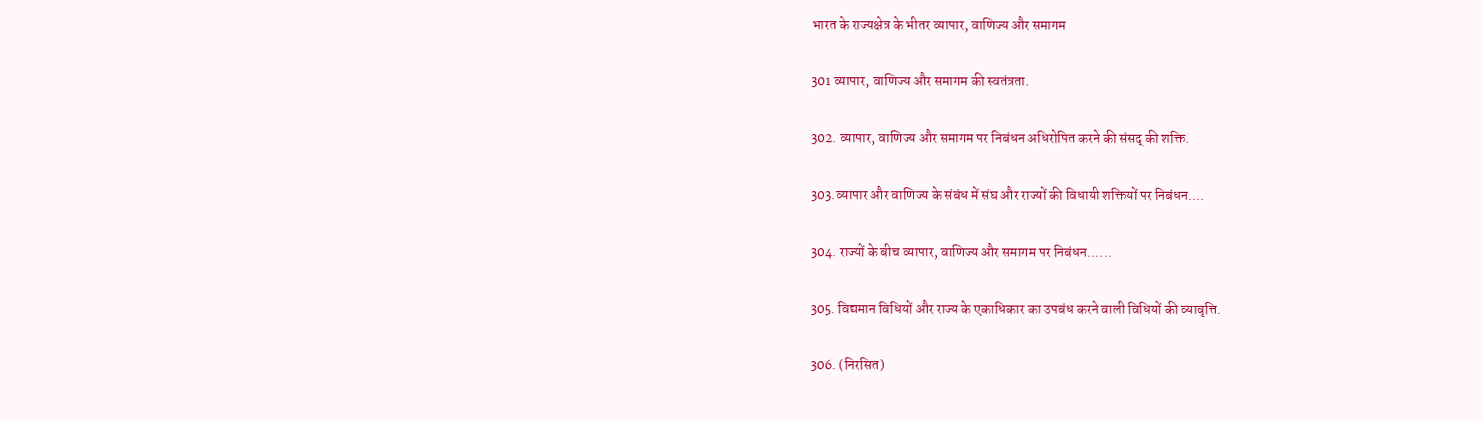भारत के राज्यक्षेत्र के भीतर व्यापार, वाणिज्य और समागम

301 व्यापार, वाणिज्य और समागम की स्वतंत्रता.

302. व्यापार, वाणिज्य और समागम पर निबंधन अधिरोपित करने की संसद् की शक्ति.

303.व्यापार और वाणिज्य के संबंध में संघ और राज्यों की विधायी शक्तियों पर निबंधन....

304. राज्यों के बीच व्यापार, वाणिज्य और समागम पर निबंधन......

305. विद्यमान विधियों और राज्य के एकाधिकार का उपबंध करने वाली विधियों की व्यावृत्ति.

306. (निरसित)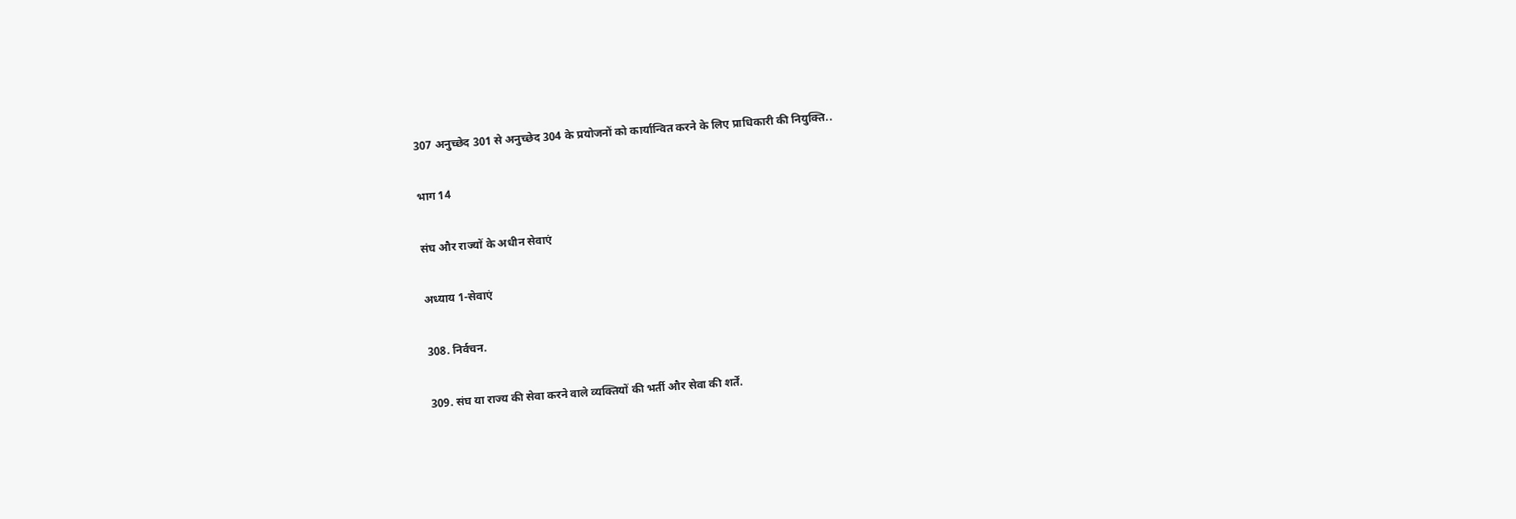307 अनुच्छेद 301 से अनुच्छेद 304 के प्रयोजनों को कार्यान्वित करने के लिए प्राधिकारी की नियुक्ति..

भाग 14

संघ और राज्यों के अधीन सेवाएं

अध्याय 1-सेवाएं

308. निर्वचन.

309. संघ या राज्य की सेवा करने वाले व्यक्तियों की भर्ती और सेवा की शर्तें.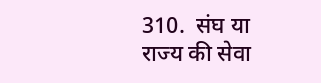310.  संघ या राज्य की सेवा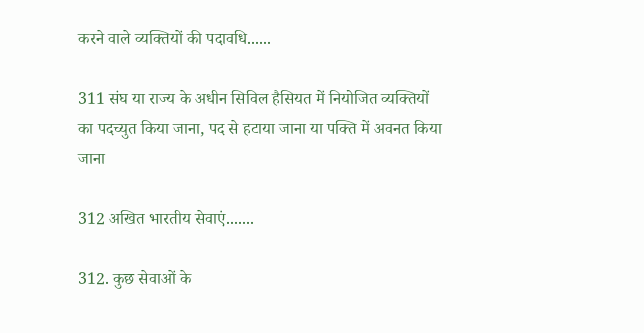करने वाले व्यक्तियों की पदावधि......

311 संघ या राज्य के अधीन सिविल हैसियत में नियोजित व्यक्तियों का पदच्युत किया जाना, पद से हटाया जाना या पक्ति में अवनत किया जाना

312 अखित भारतीय सेवाएं.......

312. कुछ सेवाओं के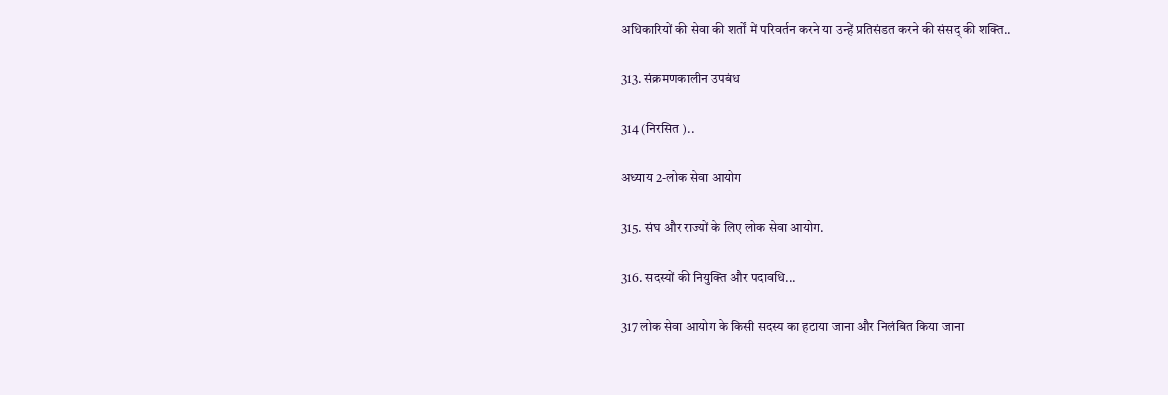अधिकारियों की सेवा की शर्तों में परिवर्तन करने या उन्हें प्रतिसंडत करने की संसद् की शक्ति..

313. संक्रमणकालीन उपबंध

314 (निरसित )..

अध्याय 2-लोक सेवा आयोग

315. संघ और राज्यों के लिए लोक सेवा आयोग.

316. सदस्यों की नियुक्ति और पदावधि...

317 लोक सेवा आयोग के किसी सदस्य का हटाया जाना और निलंबित किया जाना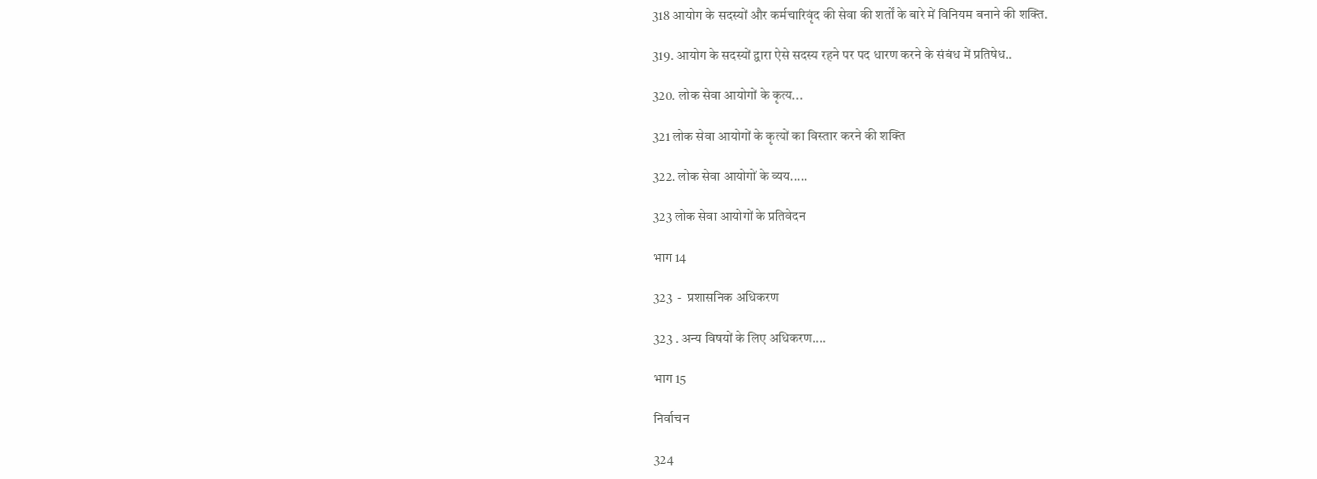318 आयोग के सदस्यों और कर्मचारिवृंद की सेवा की शर्तों के बारे में विनियम बनाने की शक्ति.

319. आयोग के सदस्यों द्वारा ऐसे सदस्य रहने पर पद धारण करने के संबंध में प्रतिषेध..

320. लोक सेवा आयोगों के कृत्य...

321 लोक सेवा आयोगों के कृत्यों का विस्तार करने की शक्ति

322. लोक सेवा आयोगों के व्यय.....

323 लोक सेवा आयोगों के प्रतिवेदन

भाग 14

323  -  प्रशासनिक अधिकरण

323 . अन्य विषयों के लिए अधिकरण....

भाग 15

निर्वाचन

324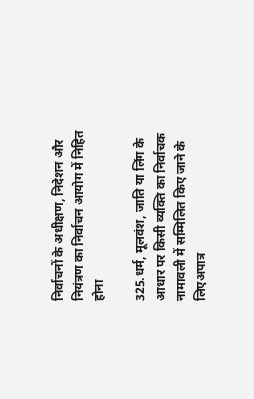निर्वाचनों के अधीक्षण, निदेशन और नियंत्रण का निर्वाचन आयोग में निहित होना

325.धर्म, मूलवंश, जाति या लिंग के आधार पर किसी व्यक्ति का निर्वाचक नामावली में सम्मिलित किए जाने के लिएअपात्र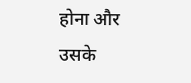होना और उसके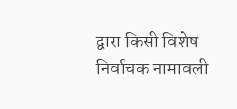द्वारा किसी विशेष निर्वाचक नामावली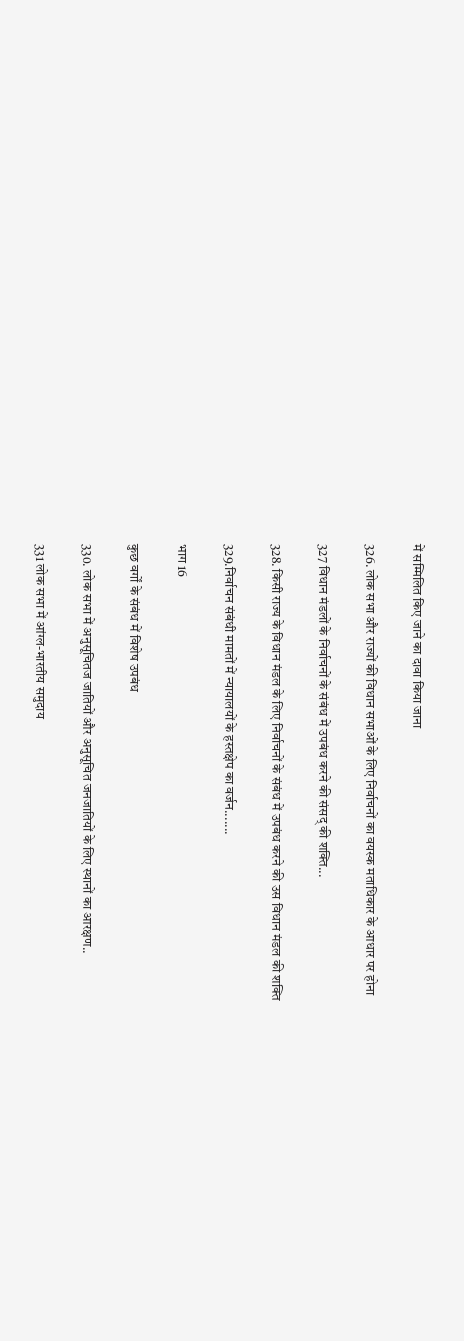में सम्मिलित किए जाने का दावा किया जाना

326. लोक सभा और राज्यों की विधान सभाओं के लिए निर्वाचनों का वयस्क मताधिकार के आधार पर होना

327 विधान मंडलों के निर्वाचनों के संबंध में उपबंध करने की संसद् की शक्ति...

328. किसी राज्य के विधान मंडल के लिए निर्वाचनों के संबंध में उपबंध करने की उस विधान मंडल की शक्ति

329.निर्वाचन संबंधी मामतों में न्यायालयों के हस्तक्षेप का वर्जन.......

भाग 16

कुछ वर्गों के संबंध में विशेष उपबंध

330. लोक सभा में अनुसूचितज जातियों और अनुसूचित जनजातियों के लिए स्थानों का आरक्षण..

331 लोक सभा में आंग्ल-भारतीय समुदाय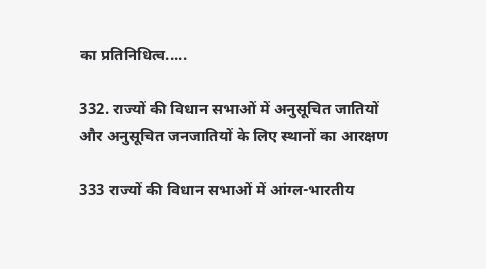का प्रतिनिधित्व.....

332. राज्यों की विधान सभाओं में अनुसूचित जातियों और अनुसूचित जनजातियों के लिए स्थानों का आरक्षण

333 राज्यों की विधान सभाओं में आंग्ल-भारतीय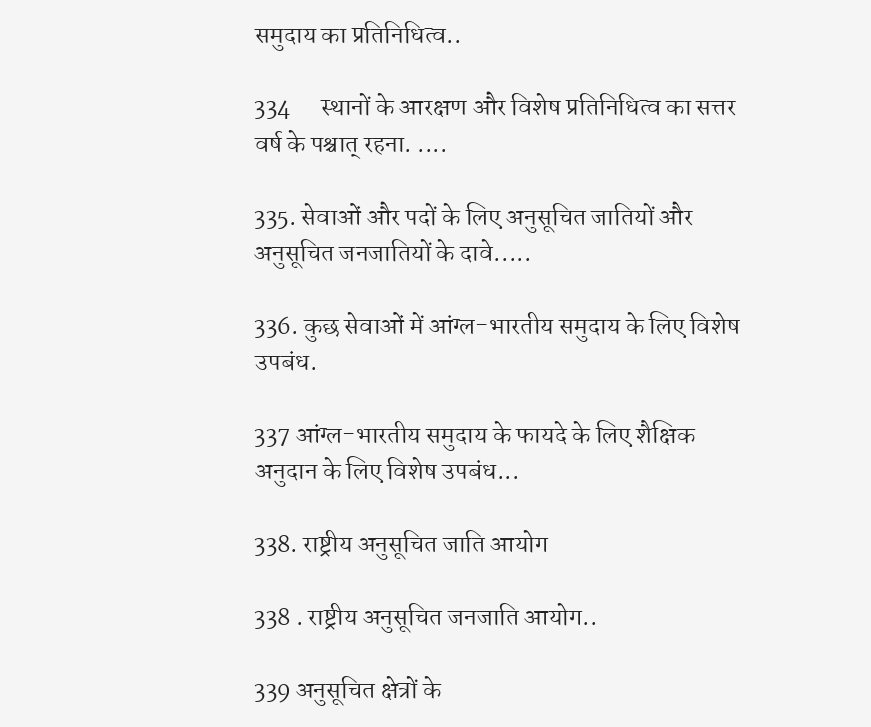समुदाय का प्रतिनिधित्व..

334      स्थानों के आरक्षण और विशेष प्रतिनिधित्व का सत्तर वर्ष के पश्चात् रहना. ....

335. सेवाओं और पदों के लिए अनुसूचित जातियों और अनुसूचित जनजातियों के दावे.....

336. कुछ सेवाओं में आंग्ल-भारतीय समुदाय के लिए विशेष उपबंध.

337 आंग्ल-भारतीय समुदाय के फायदे के लिए शैक्षिक अनुदान के लिए विशेष उपबंध...

338. राष्ट्रीय अनुसूचित जाति आयोग

338 . राष्ट्रीय अनुसूचित जनजाति आयोग..

339 अनुसूचित क्षेत्रों के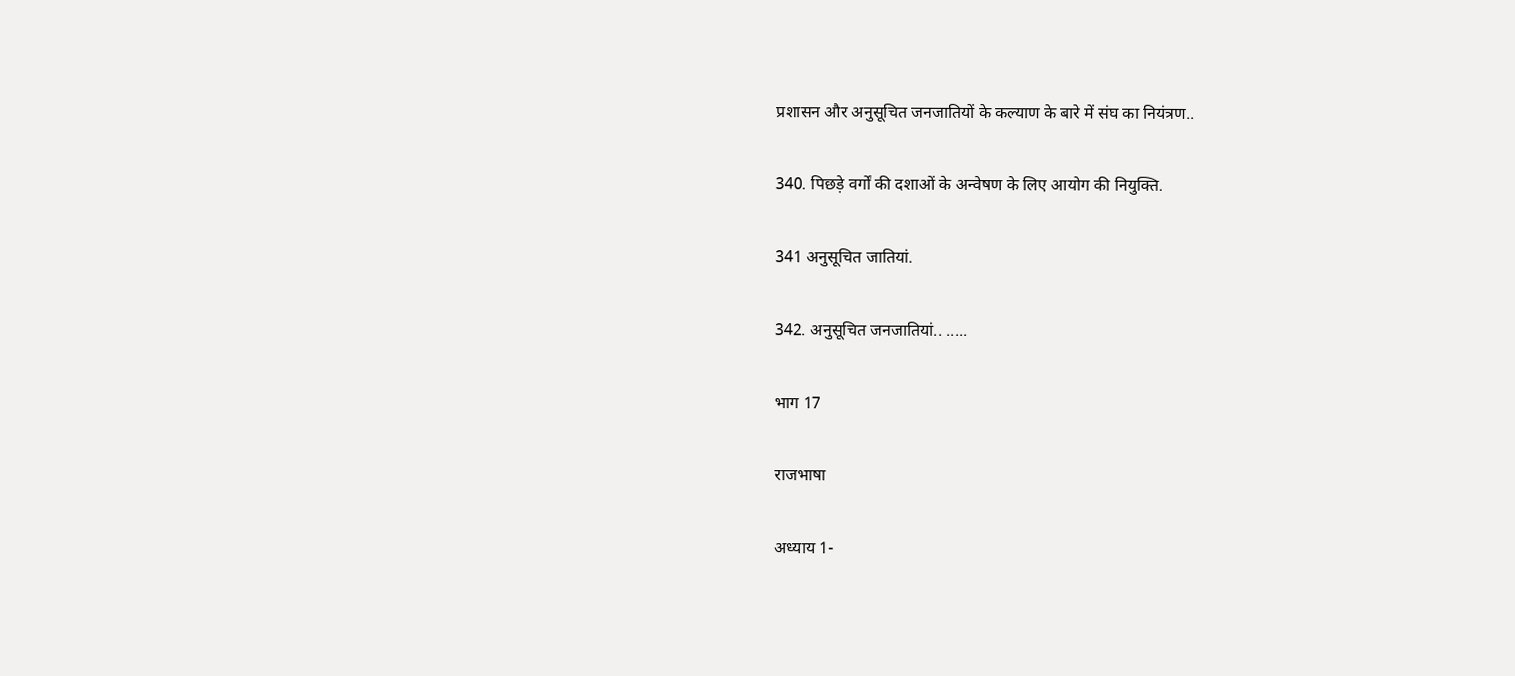प्रशासन और अनुसूचित जनजातियों के कल्याण के बारे में संघ का नियंत्रण..

340. पिछड़े वर्गों की दशाओं के अन्वेषण के लिए आयोग की नियुक्ति.

341 अनुसूचित जातियां.

342. अनुसूचित जनजातियां.. .....

भाग 17

राजभाषा

अध्याय 1-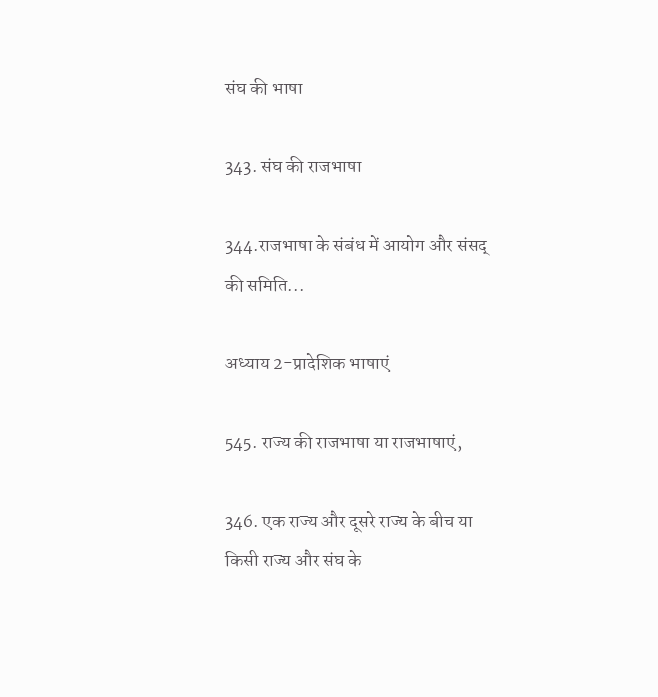संघ की भाषा

343. संघ की राजभाषा

344.राजभाषा के संबंध में आयोग और संसद् की समिति...

अध्याय 2-प्रादेशिक भाषाएं

545. राज्य की राजभाषा या राजभाषाएं,

346. एक राज्य और दूसरे राज्य के बीच या किसी राज्य और संघ के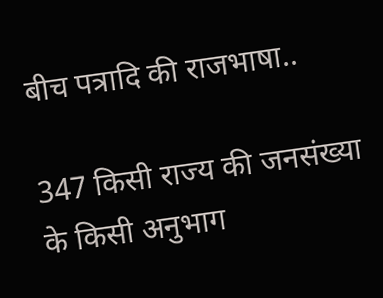बीच पत्रादि की राजभाषा..

347 किसी राज्य की जनसंख्या के किसी अनुभाग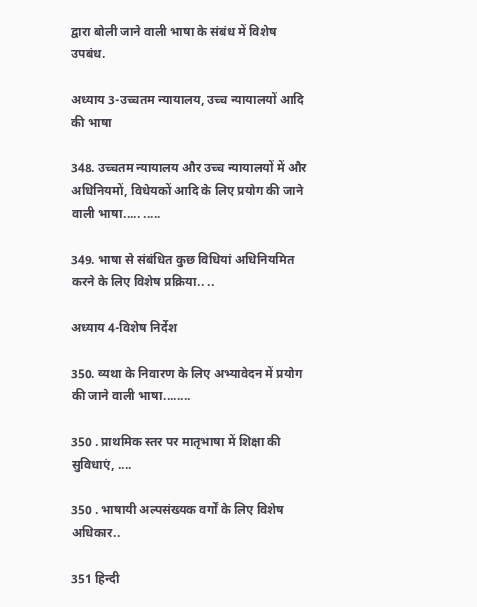द्वारा बोली जाने वाली भाषा के संबंध में विशेष उपबंध.

अध्याय 3-उच्चतम न्यायालय, उच्च न्यायालयों आदि की भाषा

348. उच्चतम न्यायालय और उच्च न्यायालयों में और अधिनियमों, विधेयकों आदि के लिए प्रयोग की जाने वाली भाषा..... .....

349. भाषा से संबंधित कुछ विधियां अधिनियमित करने के लिए विशेष प्रक्रिया.. ..

अध्याय 4-विशेष निर्देश

350. व्यथा के निवारण के लिए अभ्यावेदन में प्रयोग की जाने वाली भाषा........

350 . प्राथमिक स्तर पर मातृभाषा में शिक्षा की सुविधाएं, ....

350 . भाषायी अल्पसंख्यक वर्गों के लिए विशेष अधिकार..

351 हिन्दी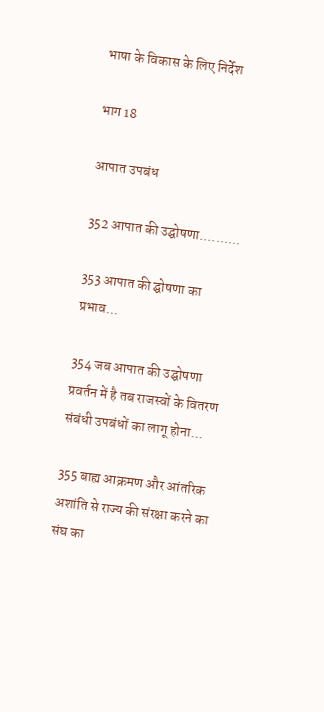भाषा के विकास के लिए निर्देश

भाग 18

आपात उपबंध

352 आपात की उद्घोषणा..........

353 आपात की द्घोषणा का प्रभाव...

354 जब आपात की उद्घोषणा प्रवर्तन में है तब राजस्वों के वितरण संबंधी उपबंधों का लागू होना...

355 बाह्य आक्रमण और आंतरिक अशांति से राज्य की संरक्षा करने का संघ का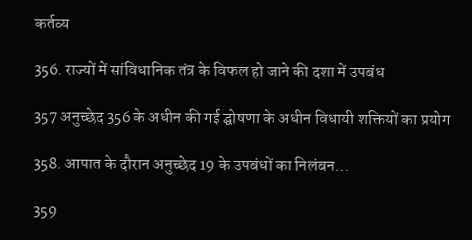कर्तव्य

356. राज्यों में सांविधानिक तंत्र के विफल हो जाने की दशा में उपबंध

357 अनुच्छेद 356 के अधीन की गई द्घोषणा के अधीन विधायी शक्तियों का प्रयोग

358. आपात के दौरान अनुच्छेद 19 के उपबंधों का निलंबन...

359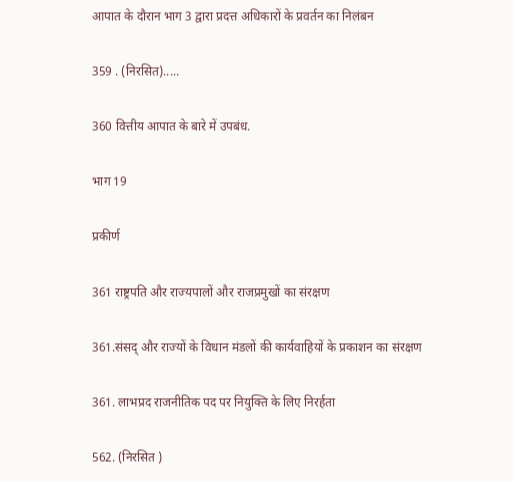आपात के दौरान भाग 3 द्वारा प्रदत्त अधिकारों के प्रवर्तन का निलंबन

359 . (निरसित).....

360 वित्तीय आपात के बारे में उपबंध.

भाग 19

प्रकीर्ण

361 राष्ट्रपति और राज्यपालों और राजप्रमुखों का संरक्षण

361.संसद् और राज्यों के विधान मंडलों की कार्यवाहियों के प्रकाशन का संरक्षण

361. लाभप्रद राजनीतिक पद पर नियुक्ति के लिए निरर्हता

562. (निरसित )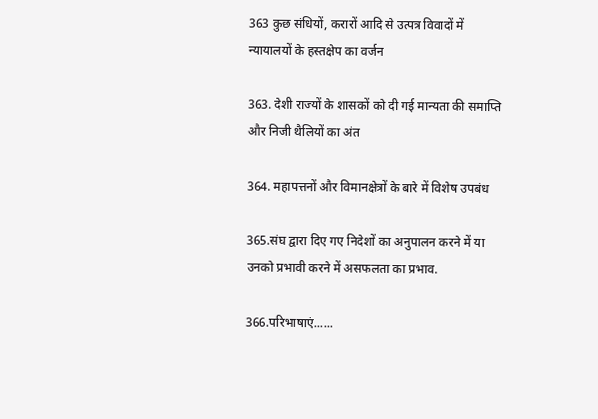363 कुछ संधियों, करारों आदि से उत्पत्र विवादों में न्यायालयों के हस्तक्षेप का वर्जन

363. देशी राज्यों के शासकों को दी गई मान्यता की समाप्ति और निजी थैलियों का अंत

364. महापत्तनों और विमानक्षेत्रों के बारे में विशेष उपबंध

365.संघ द्वारा दिए गए निदेशों का अनुपालन करने में या उनको प्रभावी करने में असफलता का प्रभाव.

366.परिभाषाएं......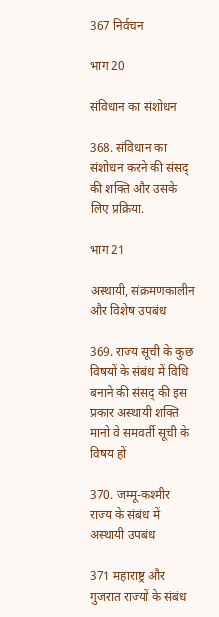367 निर्वचन

भाग 20

संविधान का संशोधन

368. संविधान का संशोधन करने की संसद् की शक्ति और उसके लिए प्रक्रिया.

भाग 21

अस्थायी, संक्रमणकालीन और विशेष उपबंध

369. राज्य सूची के कुछ विषयों के संबंध में विधि बनाने की संसद् की इस प्रकार अस्थायी शक्ति मानो वे समवर्ती सूची के विषय हों

370. जम्मू-कश्मीर राज्य के संबंध में अस्थायी उपबंध

371 महाराष्ट्र और गुजरात राज्यों के संबंध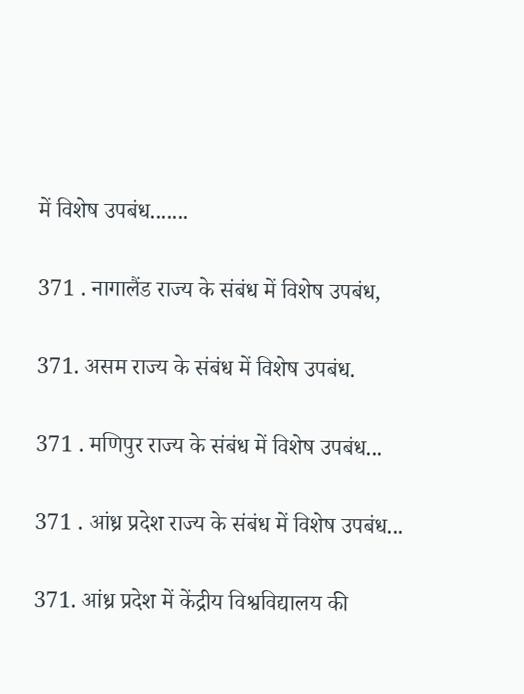में विशेष उपबंध.......

371 . नागालैंड राज्य के संबंध में विशेष उपबंध,

371. असम राज्य के संबंध में विशेष उपबंध.

371 . मणिपुर राज्य के संबंध में विशेष उपबंध...

371 . आंध्र प्रदेश राज्य के संबंध में विशेष उपबंध...

371. आंध्र प्रदेश में केंद्रीय विश्वविद्यालय की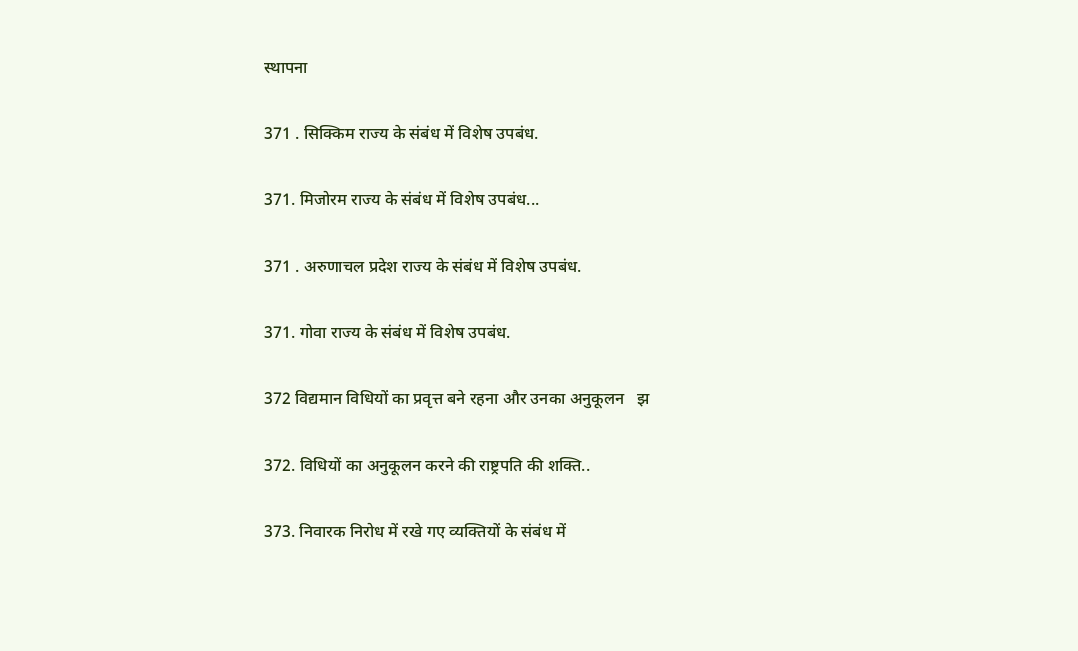स्थापना

371 . सिक्किम राज्य के संबंध में विशेष उपबंध.

371. मिजोरम राज्य के संबंध में विशेष उपबंध...

371 . अरुणाचल प्रदेश राज्य के संबंध में विशेष उपबंध.

371. गोवा राज्य के संबंध में विशेष उपबंध.

372 विद्यमान विधियों का प्रवृत्त बने रहना और उनका अनुकूलन   झ

372. विधियों का अनुकूलन करने की राष्ट्रपति की शक्ति..

373. निवारक निरोध में रखे गए व्यक्तियों के संबंध में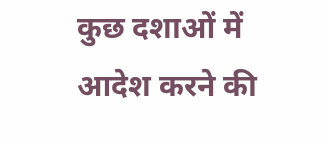कुछ दशाओं में आदेश करने की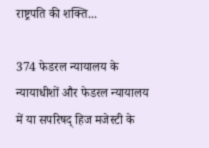राष्ट्रपति की शक्ति...

374 फेडरल न्यायालय के न्यायाधीशों और फेडरल न्यायालय में या सपरिषद् हिज मजेस्टी के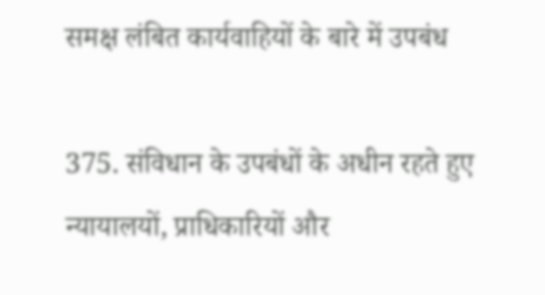समक्ष लंबित कार्यवाहियों के बारे में उपबंध

375. संविधान के उपबंधों के अधीन रहते हुए न्यायालयों, प्राधिकारियों और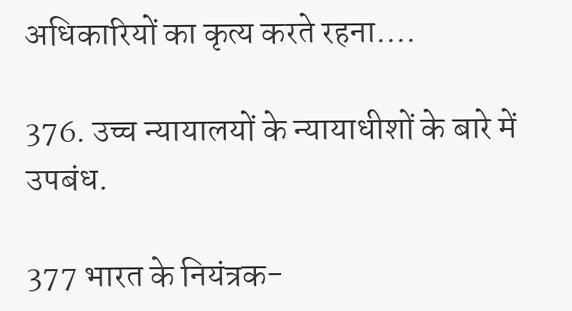अधिकारियों का कृत्य करते रहना....

376. उच्च न्यायालयों के न्यायाधीशों के बारे में उपबंध.

377 भारत के नियंत्रक-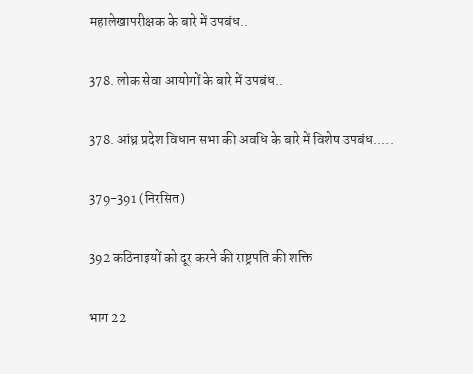महालेखापरीक्षक के बारे में उपबंध..

378. लोक सेवा आयोगों के बारे में उपबंध..

378. आंध्र प्रदेश विधान सभा की अवधि के बारे में विशेष उपबंध.....

379-391 (निरसित)

392 कठिनाइयों को दूर करने की राष्ट्रपति की शक्ति

भाग 22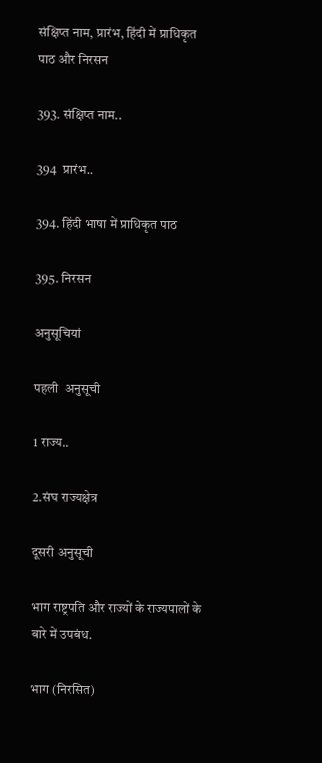संक्षिप्त नाम, प्रारंभ, हिंदी में प्राधिकृत पाठ और निरसन

393. संक्षिप्त नाम..

394  प्रारंभ..

394. हिंदी भाषा में प्राधिकृत पाठ

395. निरसन

अनुसूचियां

पहली  अनुसूची

1 राज्य..

2.संघ राज्यक्षेत्र

दूसरी अनुसूची

भाग राष्ट्रपति और राज्यों के राज्यपालों के बारे में उपबंध.

भाग (निरसित)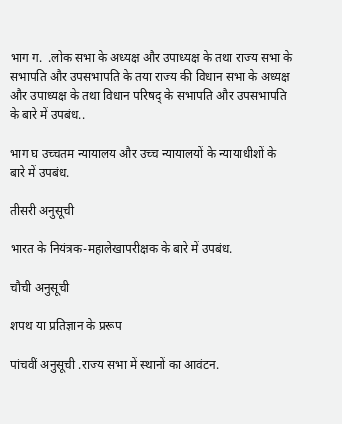भाग ग.  .लोक सभा के अध्यक्ष और उपाध्यक्ष के तथा राज्य सभा के सभापति और उपसभापति के तया राज्य की विधान सभा के अध्यक्ष और उपाध्यक्ष के तथा विधान परिषद् के सभापति और उपसभापति के बारे में उपबंध..

भाग घ उच्चतम न्यायालय और उच्च न्यायालयों के न्यायाधीशों के बारे में उपबंध.

तीसरी अनुसूची

भारत के नियंत्रक-महालेखापरीक्षक के बारे में उपबंध.

चौची अनुसूची

शपथ या प्रतिज्ञान के प्ररूप

पांचवीं अनुसूची .राज्य सभा में स्थानों का आवंटन.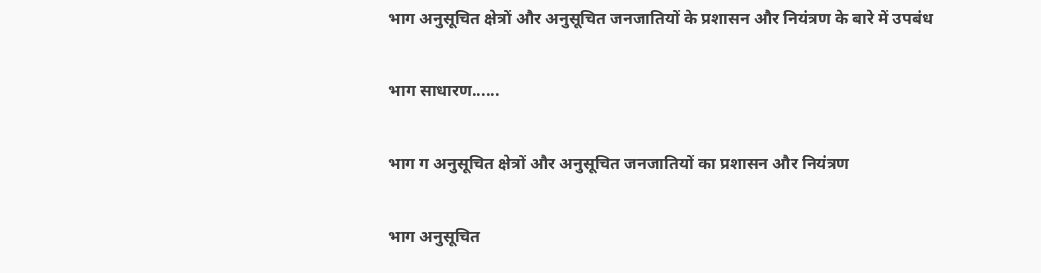भाग अनुसूचित क्षेत्रों और अनुसूचित जनजातियों के प्रशासन और नियंत्रण के बारे में उपबंध

भाग साधारण......

भाग ग अनुसूचित क्षेत्रों और अनुसूचित जनजातियों का प्रशासन और नियंत्रण

भाग अनुसूचित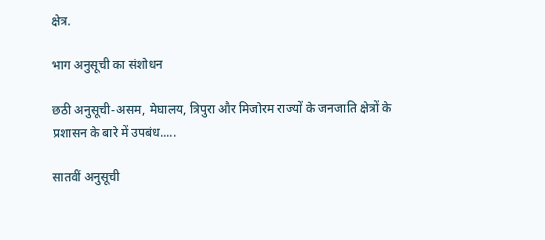क्षेत्र.

भाग अनुसूची का संशोधन

छठी अनुसूची-असम, मेघालय, त्रिपुरा और मिजोरम राज्यों के जनजाति क्षेत्रों के प्रशासन के बारे में उपबंध.....

सातवीं अनुसूची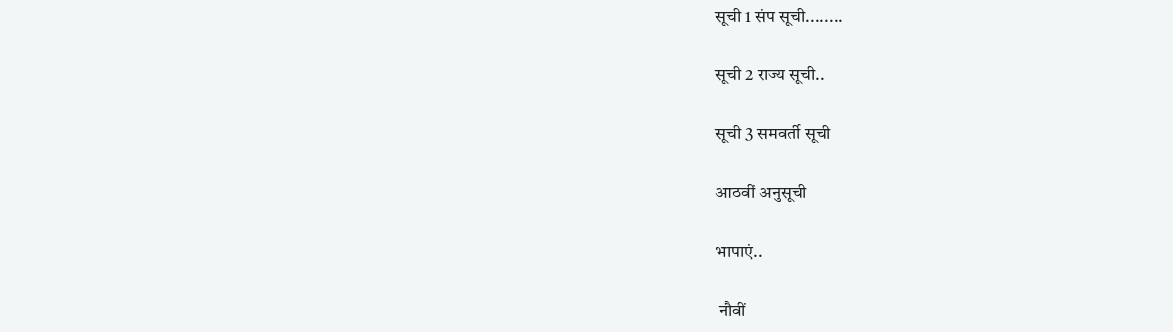सूची 1 संप सूची........

सूची 2 राज्य सूची..

सूची 3 समवर्ती सूची

आठवीं अनुसूची

भापाएं..

 नौवीं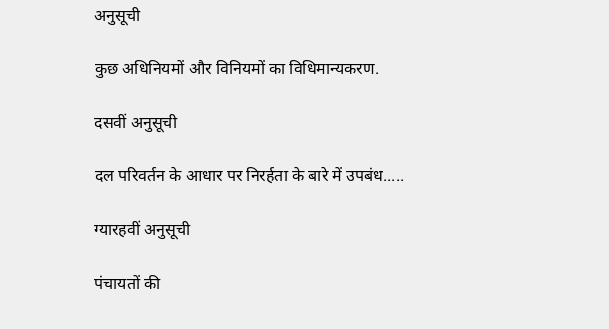अनुसूची

कुछ अधिनियमों और विनियमों का विधिमान्यकरण.

दसवीं अनुसूची

दल परिवर्तन के आधार पर निरर्हता के बारे में उपबंध.....

ग्यारहवीं अनुसूची

पंचायतों की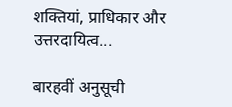शक्तियां, प्राधिकार और उत्तरदायित्व...

बारहवीं अनुसूची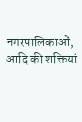नगरपालिकाओं, आदि की शक्तियां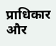प्राधिकार और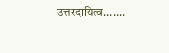उत्तरदायित्व.......